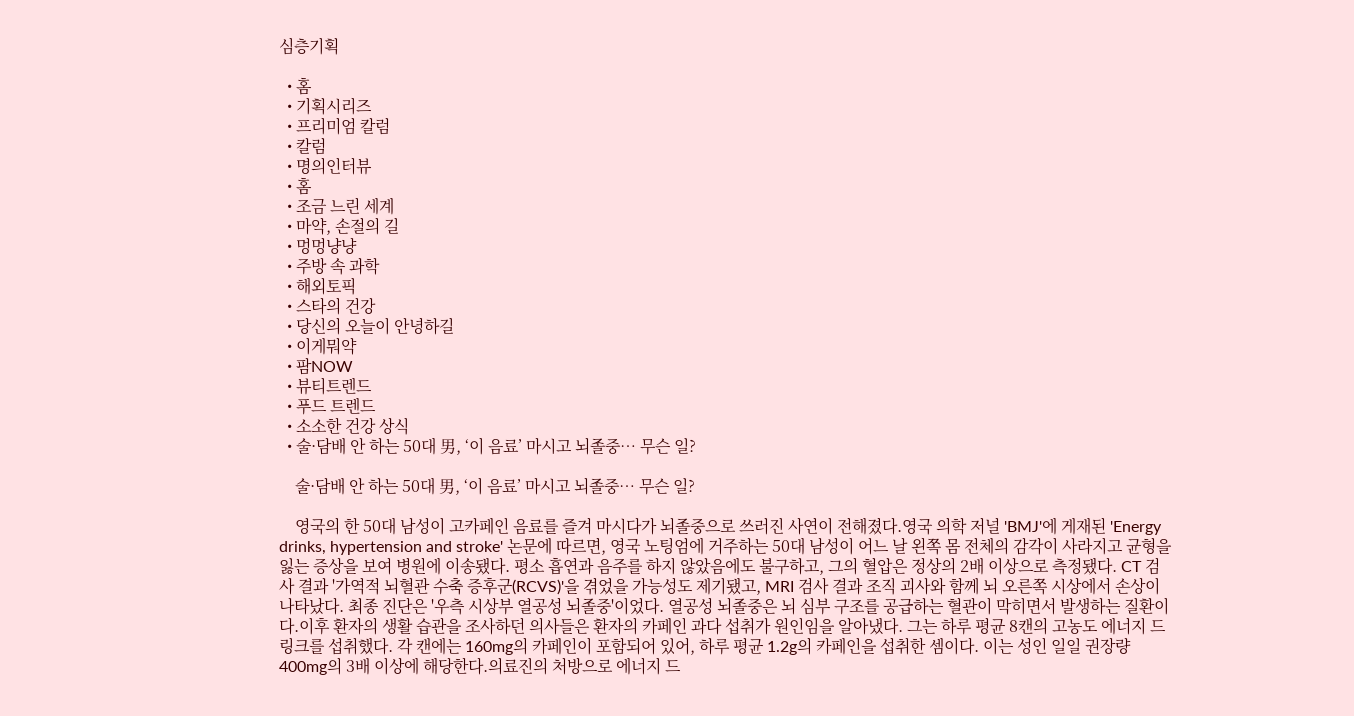심층기획

  • 홈
  • 기획시리즈
  • 프리미엄 칼럼
  • 칼럼
  • 명의인터뷰
  • 홈
  • 조금 느린 세계
  • 마약, 손절의 길
  • 멍멍냥냥
  • 주방 속 과학
  • 해외토픽
  • 스타의 건강
  • 당신의 오늘이 안녕하길
  • 이게뭐약
  • 팜NOW
  • 뷰티트렌드
  • 푸드 트렌드
  • 소소한 건강 상식
  • 술·담배 안 하는 50대 男, ‘이 음료’ 마시고 뇌졸중… 무슨 일?

    술·담배 안 하는 50대 男, ‘이 음료’ 마시고 뇌졸중… 무슨 일?

    영국의 한 50대 남성이 고카페인 음료를 즐겨 마시다가 뇌졸중으로 쓰러진 사연이 전해졌다.영국 의학 저널 'BMJ'에 게재된 'Energy drinks, hypertension and stroke' 논문에 따르면, 영국 노팅엄에 거주하는 50대 남성이 어느 날 왼쪽 몸 전체의 감각이 사라지고 균형을 잃는 증상을 보여 병원에 이송됐다. 평소 흡연과 음주를 하지 않았음에도 불구하고, 그의 혈압은 정상의 2배 이상으로 측정됐다. CT 검사 결과 '가역적 뇌혈관 수축 증후군(RCVS)'을 겪었을 가능성도 제기됐고, MRI 검사 결과 조직 괴사와 함께 뇌 오른쪽 시상에서 손상이 나타났다. 최종 진단은 '우측 시상부 열공성 뇌졸중'이었다. 열공성 뇌졸중은 뇌 심부 구조를 공급하는 혈관이 막히면서 발생하는 질환이다.이후 환자의 생활 습관을 조사하던 의사들은 환자의 카페인 과다 섭취가 원인임을 알아냈다. 그는 하루 평균 8캔의 고농도 에너지 드링크를 섭취했다. 각 캔에는 160mg의 카페인이 포함되어 있어, 하루 평균 1.2g의 카페인을 섭취한 셈이다. 이는 성인 일일 권장량 400mg의 3배 이상에 해당한다.의료진의 처방으로 에너지 드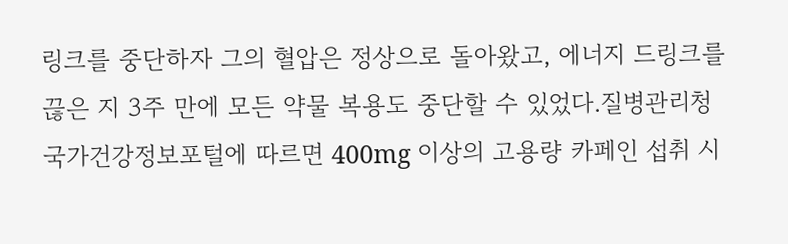링크를 중단하자 그의 혈압은 정상으로 돌아왔고, 에너지 드링크를 끊은 지 3주 만에 모든 약물 복용도 중단할 수 있었다.질병관리청 국가건강정보포털에 따르면 400mg 이상의 고용량 카페인 섭취 시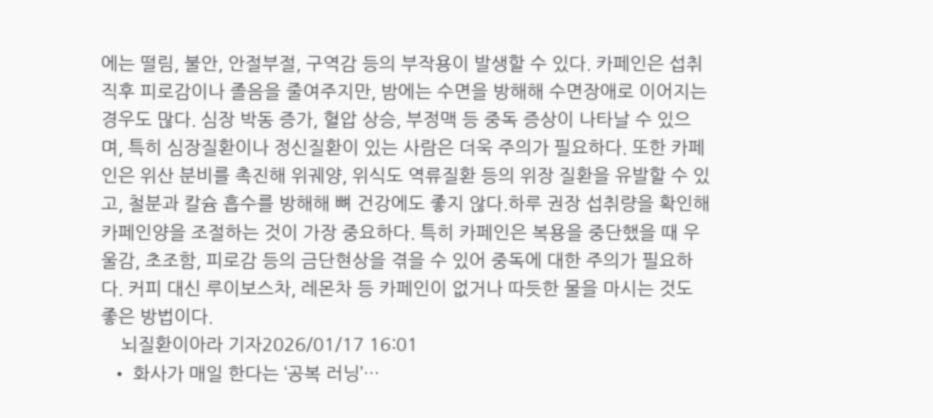에는 떨림, 불안, 안절부절, 구역감 등의 부작용이 발생할 수 있다. 카페인은 섭취 직후 피로감이나 졸음을 줄여주지만, 밤에는 수면을 방해해 수면장애로 이어지는 경우도 많다. 심장 박동 증가, 혈압 상승, 부정맥 등 중독 증상이 나타날 수 있으며, 특히 심장질환이나 정신질환이 있는 사람은 더욱 주의가 필요하다. 또한 카페인은 위산 분비를 촉진해 위궤양, 위식도 역류질환 등의 위장 질환을 유발할 수 있고, 철분과 칼슘 흡수를 방해해 뼈 건강에도 좋지 않다.하루 권장 섭취량을 확인해 카페인양을 조절하는 것이 가장 중요하다. 특히 카페인은 복용을 중단했을 때 우울감, 초조함, 피로감 등의 금단현상을 겪을 수 있어 중독에 대한 주의가 필요하다. 커피 대신 루이보스차, 레몬차 등 카페인이 없거나 따듯한 물을 마시는 것도 좋은 방법이다.
    뇌질환이아라 기자2026/01/17 16:01
  • 화사가 매일 한다는 ‘공복 러닝’…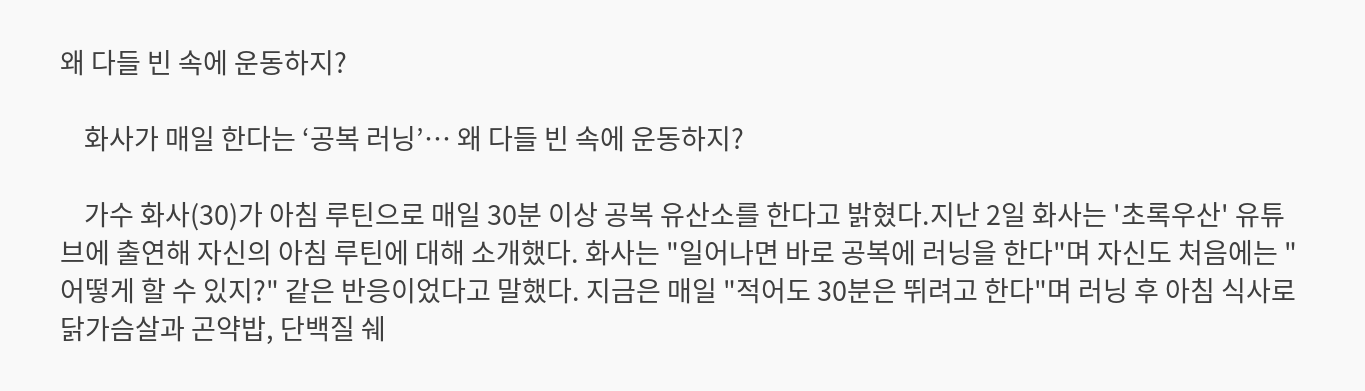왜 다들 빈 속에 운동하지?

    화사가 매일 한다는 ‘공복 러닝’… 왜 다들 빈 속에 운동하지?

    가수 화사(30)가 아침 루틴으로 매일 30분 이상 공복 유산소를 한다고 밝혔다.지난 2일 화사는 '초록우산' 유튜브에 출연해 자신의 아침 루틴에 대해 소개했다. 화사는 "일어나면 바로 공복에 러닝을 한다"며 자신도 처음에는 "어떻게 할 수 있지?" 같은 반응이었다고 말했다. 지금은 매일 "적어도 30분은 뛰려고 한다"며 러닝 후 아침 식사로 닭가슴살과 곤약밥, 단백질 쉐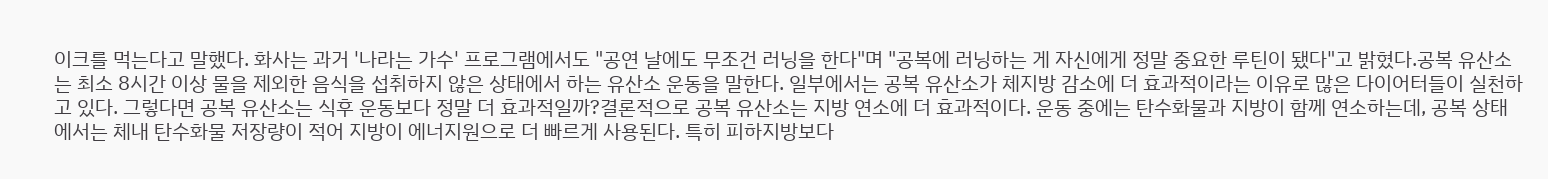이크를 먹는다고 말했다. 화사는 과거 '나라는 가수' 프로그램에서도 "공연 날에도 무조건 러닝을 한다"며 "공복에 러닝하는 게 자신에게 정말 중요한 루틴이 됐다"고 밝혔다.공복 유산소는 최소 8시간 이상 물을 제외한 음식을 섭취하지 않은 상태에서 하는 유산소 운동을 말한다. 일부에서는 공복 유산소가 체지방 감소에 더 효과적이라는 이유로 많은 다이어터들이 실천하고 있다. 그렇다면 공복 유산소는 식후 운동보다 정말 더 효과적일까?결론적으로 공복 유산소는 지방 연소에 더 효과적이다. 운동 중에는 탄수화물과 지방이 함께 연소하는데, 공복 상태에서는 체내 탄수화물 저장량이 적어 지방이 에너지원으로 더 빠르게 사용된다. 특히 피하지방보다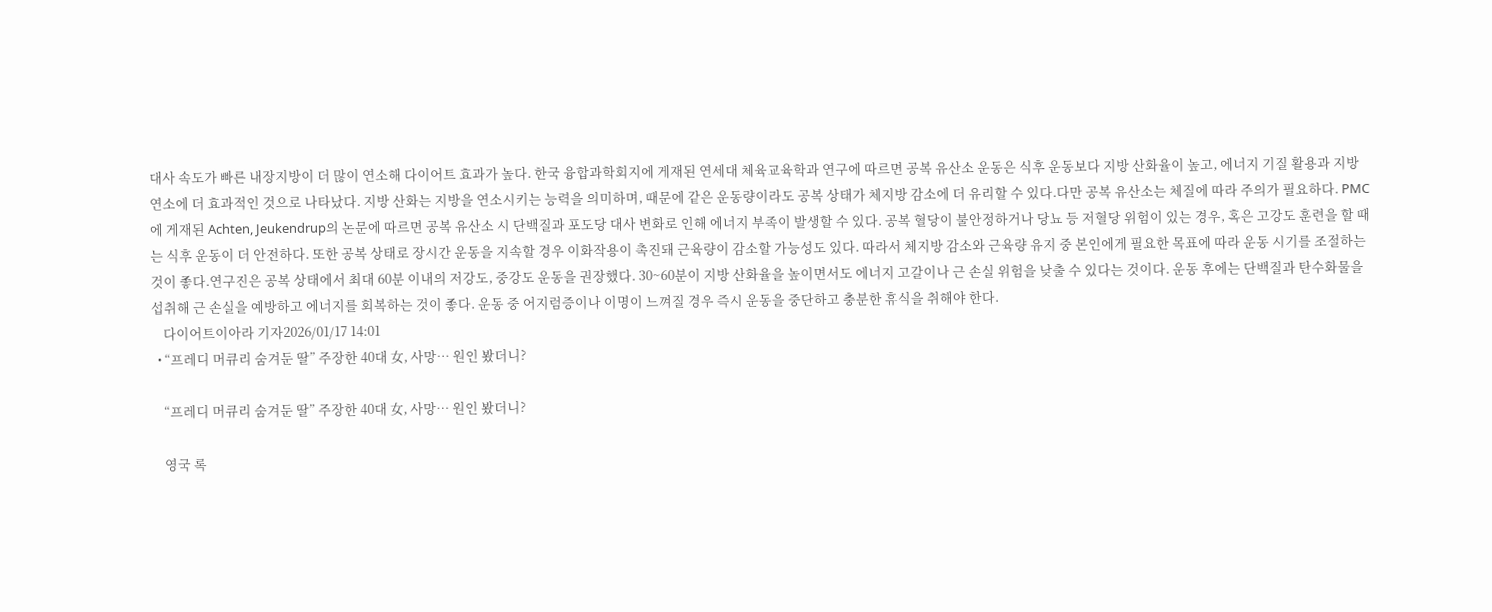대사 속도가 빠른 내장지방이 더 많이 연소해 다이어트 효과가 높다. 한국 융합과학회지에 게재된 연세대 체육교육학과 연구에 따르면 공복 유산소 운동은 식후 운동보다 지방 산화율이 높고, 에너지 기질 활용과 지방 연소에 더 효과적인 것으로 나타났다. 지방 산화는 지방을 연소시키는 능력을 의미하며, 때문에 같은 운동량이라도 공복 상태가 체지방 감소에 더 유리할 수 있다.다만 공복 유산소는 체질에 따라 주의가 필요하다. PMC에 게재된 Achten, Jeukendrup의 논문에 따르면 공복 유산소 시 단백질과 포도당 대사 변화로 인해 에너지 부족이 발생할 수 있다. 공복 혈당이 불안정하거나 당뇨 등 저혈당 위험이 있는 경우, 혹은 고강도 훈련을 할 때는 식후 운동이 더 안전하다. 또한 공복 상태로 장시간 운동을 지속할 경우 이화작용이 촉진돼 근육량이 감소할 가능성도 있다. 따라서 체지방 감소와 근육량 유지 중 본인에게 필요한 목표에 따라 운동 시기를 조절하는 것이 좋다.연구진은 공복 상태에서 최대 60분 이내의 저강도, 중강도 운동을 권장했다. 30~60분이 지방 산화율을 높이면서도 에너지 고갈이나 근 손실 위험을 낮출 수 있다는 것이다. 운동 후에는 단백질과 탄수화물을 섭취해 근 손실을 예방하고 에너지를 회복하는 것이 좋다. 운동 중 어지럼증이나 이명이 느껴질 경우 즉시 운동을 중단하고 충분한 휴식을 취해야 한다.
    다이어트이아라 기자2026/01/17 14:01
  • “프레디 머큐리 숨겨둔 딸” 주장한 40대 女, 사망… 원인 봤더니?

    “프레디 머큐리 숨겨둔 딸” 주장한 40대 女, 사망… 원인 봤더니?

    영국 록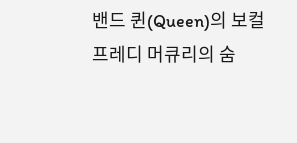밴드 퀸(Queen)의 보컬 프레디 머큐리의 숨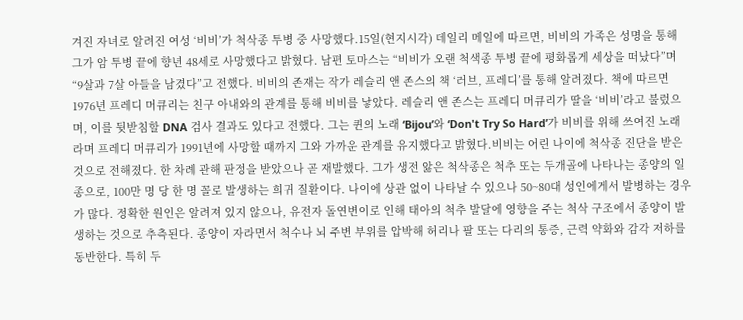겨진 자녀로 알려진 여성 ‘비비’가 척삭종 투병 중 사망했다.15일(현지시각) 데일리 메일에 따르면, 비비의 가족은 성명을 통해 그가 암 투병 끝에 향년 48세로 사망했다고 밝혔다. 남편 토마스는 “비비가 오랜 척색종 투병 끝에 평화롭게 세상을 떠났다”며 “9살과 7살 아들을 남겼다”고 전했다. 비비의 존재는 작가 레슬리 앤 존스의 책 ‘러브, 프레디’를 통해 알려졌다. 책에 따르면 1976년 프레디 머큐리는 친구 아내와의 관계를 통해 비비를 낳았다. 레슬리 앤 존스는 프레디 머큐리가 딸을 ‘비비’라고 불렀으며, 이를 뒷받침할 DNA 검사 결과도 있다고 전했다. 그는 퀸의 노래 ‘Bijou’와 ‘Don't Try So Hard’가 비비를 위해 쓰여진 노래라며 프레디 머큐리가 1991년에 사망할 때까지 그와 가까운 관계를 유지했다고 밝혔다.비비는 어린 나이에 척삭종 진단을 받은 것으로 전해졌다. 한 차례 관해 판정을 받았으나 곧 재발했다. 그가 생전 앓은 척삭종은 척추 또는 두개골에 나타나는 종양의 일종으로, 100만 명 당 한 명 꼴로 발생하는 희귀 질환이다. 나이에 상관 없이 나타날 수 있으나 50~80대 성인에게서 발병하는 경우가 많다. 정확한 원인은 알려져 있지 않으나, 유전자 돌연변이로 인해 태아의 척추 발달에 영향을 주는 척삭 구조에서 종양이 발생하는 것으로 추측된다. 종양이 자라면서 척수나 뇌 주변 부위를 압박해 허리나 팔 또는 다리의 통증, 근력 약화와 감각 저하를 동반한다. 특히 두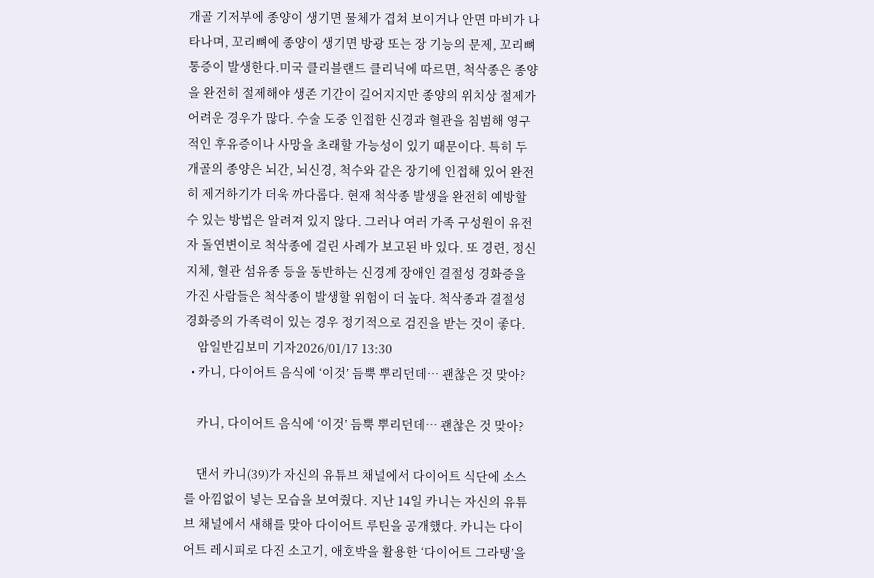개골 기저부에 종양이 생기면 물체가 겹쳐 보이거나 안면 마비가 나타나며, 꼬리뼈에 종양이 생기면 방광 또는 장 기능의 문제, 꼬리뼈 통증이 발생한다.미국 클리블랜드 클리닉에 따르면, 척삭종은 종양을 완전히 절제해야 생존 기간이 길어지지만 종양의 위치상 절제가 어려운 경우가 많다. 수술 도중 인접한 신경과 혈관을 침범해 영구적인 후유증이나 사망을 초래할 가능성이 있기 때문이다. 특히 두개골의 종양은 뇌간, 뇌신경, 척수와 같은 장기에 인접해 있어 완전히 제거하기가 더욱 까다롭다. 현재 척삭종 발생을 완전히 예방할 수 있는 방법은 알려져 있지 않다. 그러나 여러 가족 구성원이 유전자 돌연변이로 척삭종에 걸린 사례가 보고된 바 있다. 또 경련, 정신지체, 혈관 섬유종 등을 동반하는 신경계 장애인 결절성 경화증을 가진 사람들은 척삭종이 발생할 위험이 더 높다. 척삭종과 결절성 경화증의 가족력이 있는 경우 정기적으로 검진을 받는 것이 좋다.
    암일반김보미 기자2026/01/17 13:30
  • 카니, 다이어트 음식에 ‘이것’ 듬뿍 뿌리던데… 괜찮은 것 맞아?

    카니, 다이어트 음식에 ‘이것’ 듬뿍 뿌리던데… 괜찮은 것 맞아?

    댄서 카니(39)가 자신의 유튜브 채널에서 다이어트 식단에 소스를 아낌없이 넣는 모습을 보여줬다. 지난 14일 카니는 자신의 유튜브 채널에서 새해를 맞아 다이어트 루틴을 공개했다. 카니는 다이어트 레시피로 다진 소고기, 애호박을 활용한 ‘다이어트 그라탱’을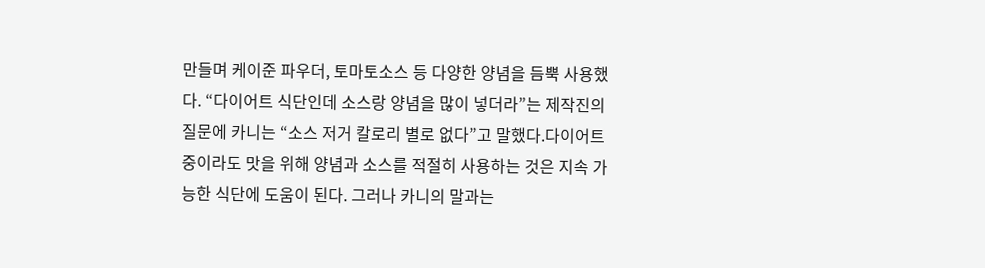만들며 케이준 파우더, 토마토소스 등 다양한 양념을 듬뿍 사용했다. “다이어트 식단인데 소스랑 양념을 많이 넣더라”는 제작진의 질문에 카니는 “소스 저거 칼로리 별로 없다”고 말했다.다이어트 중이라도 맛을 위해 양념과 소스를 적절히 사용하는 것은 지속 가능한 식단에 도움이 된다. 그러나 카니의 말과는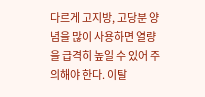다르게 고지방, 고당분 양념을 많이 사용하면 열량을 급격히 높일 수 있어 주의해야 한다. 이탈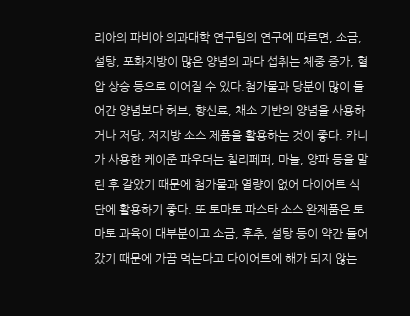리아의 파비아 의과대학 연구팀의 연구에 따르면, 소금, 설탕, 포화지방이 많은 양념의 과다 섭취는 체중 증가, 혈압 상승 등으로 이어질 수 있다.첨가물과 당분이 많이 들어간 양념보다 허브, 향신료, 채소 기반의 양념을 사용하거나 저당, 저지방 소스 제품을 활용하는 것이 좋다. 카니가 사용한 케이준 파우더는 칠리페퍼, 마늘, 양파 등을 말린 후 갈았기 때문에 첨가물과 열량이 없어 다이어트 식단에 활용하기 좋다. 또 토마토 파스타 소스 완제품은 토마토 과육이 대부분이고 소금, 후추, 설탕 등이 약간 들어갔기 때문에 가끔 먹는다고 다이어트에 해가 되지 않는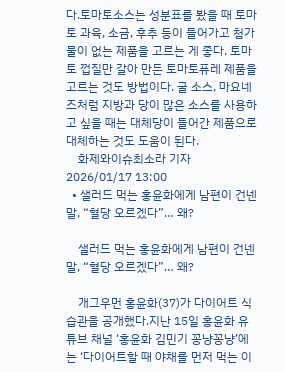다.토마토소스는 성분표를 봤을 때 토마토 과육, 소금, 후추 등이 들어가고 첨가물이 없는 제품을 고르는 게 좋다. 토마토 껍질만 갈아 만든 토마토퓨레 제품을 고르는 것도 방법이다. 굴 소스, 마요네즈처럼 지방과 당이 많은 소스를 사용하고 싶을 때는 대체당이 들어간 제품으로 대체하는 것도 도움이 된다.
    화제와이슈최소라 기자 2026/01/17 13:00
  • 샐러드 먹는 홍윤화에게 남편이 건넨 말, “혈당 오르겠다”… 왜?

    샐러드 먹는 홍윤화에게 남편이 건넨 말, “혈당 오르겠다”… 왜?

    개그우먼 홍윤화(37)가 다이어트 식습관을 공개했다.지난 15일 홍윤화 유튜브 채널 ‘홍윤화 김민기 꽁냥꽁냥’에는 ‘다이어트할 때 야채를 먼저 먹는 이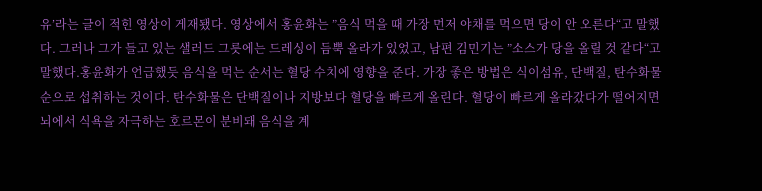유’라는 글이 적힌 영상이 게재됐다. 영상에서 홍윤화는 ”음식 먹을 때 가장 먼저 야채를 먹으면 당이 안 오른다“고 말했다. 그러나 그가 들고 있는 샐러드 그릇에는 드레싱이 듬뿍 올라가 있었고, 남편 김민기는 ”소스가 당을 올릴 것 같다“고 말했다.홍윤화가 언급했듯 음식을 먹는 순서는 혈당 수치에 영향을 준다. 가장 좋은 방법은 식이섬유, 단백질, 탄수화물 순으로 섭취하는 것이다. 탄수화물은 단백질이나 지방보다 혈당을 빠르게 올린다. 혈당이 빠르게 올라갔다가 떨어지면 뇌에서 식욕을 자극하는 호르몬이 분비돼 음식을 계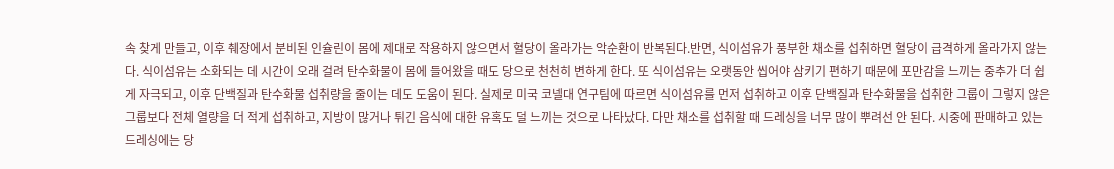속 찾게 만들고, 이후 췌장에서 분비된 인슐린이 몸에 제대로 작용하지 않으면서 혈당이 올라가는 악순환이 반복된다.반면, 식이섬유가 풍부한 채소를 섭취하면 혈당이 급격하게 올라가지 않는다. 식이섬유는 소화되는 데 시간이 오래 걸려 탄수화물이 몸에 들어왔을 때도 당으로 천천히 변하게 한다. 또 식이섬유는 오랫동안 씹어야 삼키기 편하기 때문에 포만감을 느끼는 중추가 더 쉽게 자극되고, 이후 단백질과 탄수화물 섭취량을 줄이는 데도 도움이 된다. 실제로 미국 코넬대 연구팀에 따르면 식이섬유를 먼저 섭취하고 이후 단백질과 탄수화물을 섭취한 그룹이 그렇지 않은 그룹보다 전체 열량을 더 적게 섭취하고, 지방이 많거나 튀긴 음식에 대한 유혹도 덜 느끼는 것으로 나타났다. 다만 채소를 섭취할 때 드레싱을 너무 많이 뿌려선 안 된다. 시중에 판매하고 있는 드레싱에는 당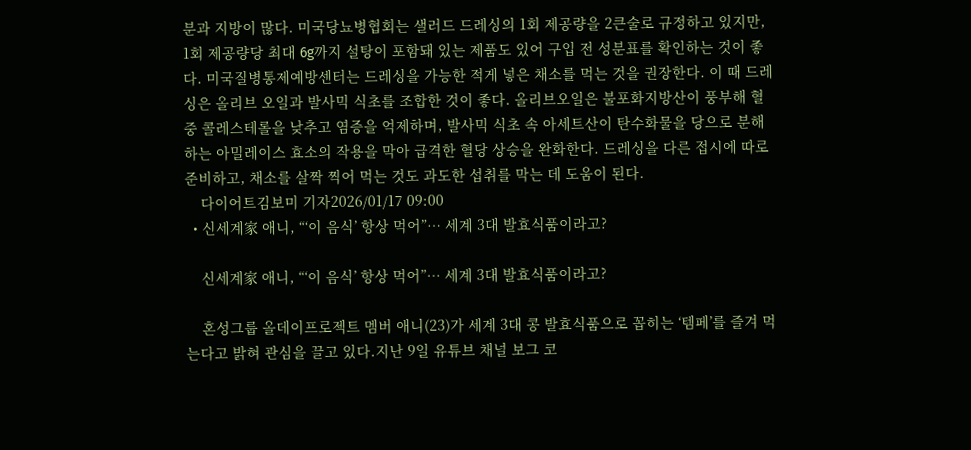분과 지방이 많다. 미국당뇨병협회는 샐러드 드레싱의 1회 제공량을 2큰술로 규정하고 있지만, 1회 제공량당 최대 6g까지 설탕이 포함돼 있는 제품도 있어 구입 전 성분표를 확인하는 것이 좋다. 미국질병통제예방센터는 드레싱을 가능한 적게 넣은 채소를 먹는 것을 권장한다. 이 때 드레싱은 올리브 오일과 발사믹 식초를 조합한 것이 좋다. 올리브오일은 불포화지방산이 풍부해 혈중 콜레스테롤을 낮추고 염증을 억제하며, 발사믹 식초 속 아세트산이 탄수화물을 당으로 분해하는 아밀레이스 효소의 작용을 막아 급격한 혈당 상승을 완화한다. 드레싱을 다른 접시에 따로 준비하고, 채소를 살짝 찍어 먹는 것도 과도한 섭취를 막는 데 도움이 된다.
    다이어트김보미 기자2026/01/17 09:00
  • 신세계家 애니, “‘이 음식’ 항상 먹어”… 세계 3대 발효식품이라고?

    신세계家 애니, “‘이 음식’ 항상 먹어”… 세계 3대 발효식품이라고?

    혼성그룹 올데이프로젝트 멤버 애니(23)가 세계 3대 콩 발효식품으로 꼽히는 ‘템페’를 즐겨 먹는다고 밝혀 관심을 끌고 있다.지난 9일 유튜브 채널 보그 코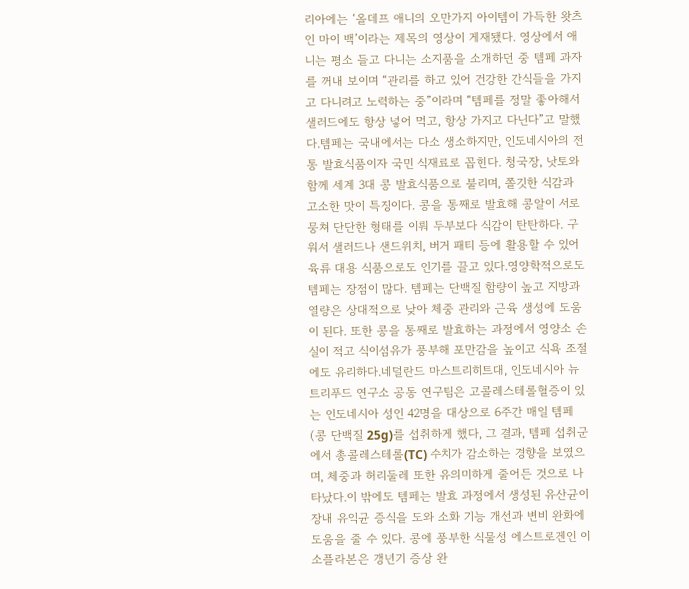리아에는 ‘올데프 애니의 오만가지 아이템이 가득한 왓츠 인 마이 백’이라는 제목의 영상이 게재됐다. 영상에서 애니는 평소 들고 다니는 소지품을 소개하던 중 템페 과자를 꺼내 보이며 “관리를 하고 있어 건강한 간식들을 가지고 다니려고 노력하는 중”이라며 “템페를 정말 좋아해서 샐러드에도 항상 넣어 먹고, 항상 가지고 다닌다”고 말했다.템페는 국내에서는 다소 생소하지만, 인도네시아의 전통 발효식품이자 국민 식재료로 꼽힌다. 청국장, 낫토와 함께 세계 3대 콩 발효식품으로 불리며, 쫄깃한 식감과 고소한 맛이 특징이다. 콩을 통째로 발효해 콩알이 서로 뭉쳐 단단한 형태를 이뤄 두부보다 식감이 탄탄하다. 구워서 샐러드나 샌드위치, 버거 패티 등에 활용할 수 있어 육류 대용 식품으로도 인기를 끌고 있다.영양학적으로도 템페는 장점이 많다. 템페는 단백질 함량이 높고 지방과 열량은 상대적으로 낮아 체중 관리와 근육 생성에 도움이 된다. 또한 콩을 통째로 발효하는 과정에서 영양소 손실이 적고 식이섬유가 풍부해 포만감을 높이고 식욕 조절에도 유리하다.네덜란드 마스트리히트대, 인도네시아 뉴트리푸드 연구소 공동 연구팀은 고콜레스테롤혈증이 있는 인도네시아 성인 42명을 대상으로 6주간 매일 템페(콩 단백질 25g)를 섭취하게 했다, 그 결과, 템페 섭취군에서 총콜레스테롤(TC) 수치가 감소하는 경향을 보였으며, 체중과 허리둘레 또한 유의미하게 줄어든 것으로 나타났다.이 밖에도 템페는 발효 과정에서 생성된 유산균이 장내 유익균 증식을 도와 소화 기능 개선과 변비 완화에 도움을 줄 수 있다. 콩에 풍부한 식물성 에스트로겐인 이소플라본은 갱년기 증상 완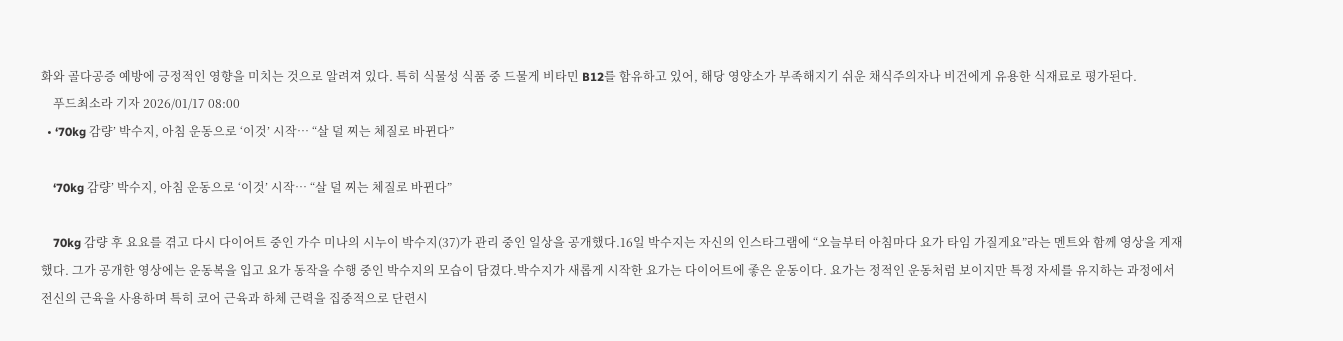화와 골다공증 예방에 긍정적인 영향을 미치는 것으로 알려져 있다. 특히 식물성 식품 중 드물게 비타민 B12를 함유하고 있어, 해당 영양소가 부족해지기 쉬운 채식주의자나 비건에게 유용한 식재료로 평가된다.
    푸드최소라 기자 2026/01/17 08:00
  • ‘70kg 감량’ 박수지, 아침 운동으로 ‘이것’ 시작… “살 덜 찌는 체질로 바뀐다”

    ‘70kg 감량’ 박수지, 아침 운동으로 ‘이것’ 시작… “살 덜 찌는 체질로 바뀐다”

    70kg 감량 후 요요를 겪고 다시 다이어트 중인 가수 미나의 시누이 박수지(37)가 관리 중인 일상을 공개했다.16일 박수지는 자신의 인스타그램에 “오늘부터 아침마다 요가 타임 가질게요”라는 멘트와 함께 영상을 게재했다. 그가 공개한 영상에는 운동복을 입고 요가 동작을 수행 중인 박수지의 모습이 담겼다.박수지가 새롭게 시작한 요가는 다이어트에 좋은 운동이다. 요가는 정적인 운동처럼 보이지만 특정 자세를 유지하는 과정에서 전신의 근육을 사용하며 특히 코어 근육과 하체 근력을 집중적으로 단련시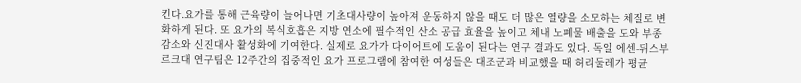킨다.요가를 통해 근육량이 늘어나면 기초대사량이 높아져 운동하지 않을 때도 더 많은 열량을 소모하는 체질로 변화하게 된다. 또 요가의 복식호흡은 지방 연소에 필수적인 산소 공급 효율을 높이고 체내 노폐물 배출을 도와 부종 감소와 신진대사 활성화에 기여한다. 실제로 요가가 다이어트에 도움이 된다는 연구 결과도 있다. 독일 에센-뒤스부르크대 연구팀은 12주간의 집중적인 요가 프로그램에 참여한 여성들은 대조군과 비교했을 때 허리둘레가 평균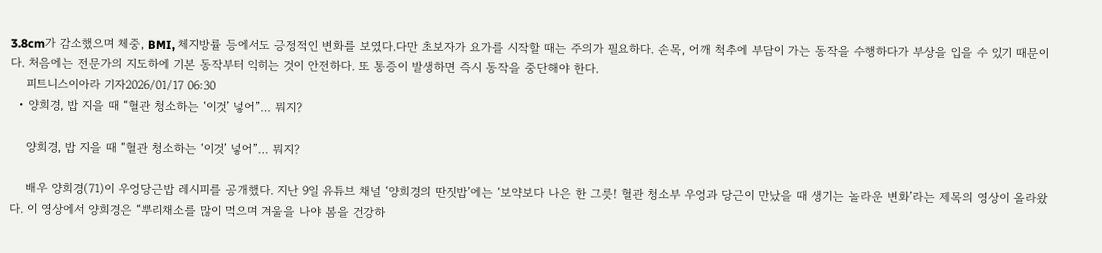3.8cm가 감소했으며 체중, BMI, 체지방률 등에서도 긍정적인 변화를 보였다.다만 초보자가 요가를 시작할 때는 주의가 필요하다. 손목, 어깨 척추에 부담이 가는 동작을 수행하다가 부상을 입을 수 있기 때문이다. 처음에는 전문가의 지도하에 기본 동작부터 익히는 것이 안전하다. 또 통증이 발생하면 즉시 동작을 중단해야 한다.
    피트니스이아라 기자2026/01/17 06:30
  • 양희경, 밥 지을 때 “혈관 청소하는 ‘이것’ 넣어”… 뭐지?

    양희경, 밥 지을 때 “혈관 청소하는 ‘이것’ 넣어”… 뭐지?

    배우 양희경(71)이 우엉당근밥 레시피를 공개했다. 지난 9일 유튜브 채널 ‘양희경의 딴짓밥’에는 ‘보약보다 나은 한 그릇! 혈관 청소부 우엉과 당근이 만났을 때 생기는 놀라운 변화’라는 제목의 영상이 올라왔다. 이 영상에서 양희경은 “뿌리채소를 많이 먹으며 겨울을 나야 봄을 건강하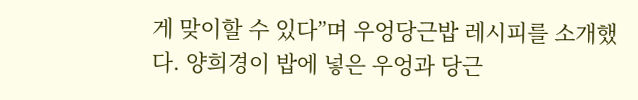게 맞이할 수 있다”며 우엉당근밥 레시피를 소개했다. 양희경이 밥에 넣은 우엉과 당근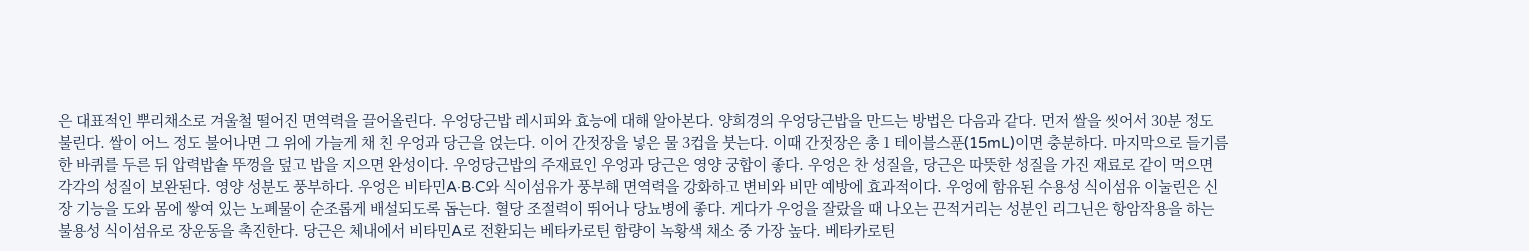은 대표적인 뿌리채소로 겨울철 떨어진 면역력을 끌어올린다. 우엉당근밥 레시피와 효능에 대해 알아본다. 양희경의 우엉당근밥을 만드는 방법은 다음과 같다. 먼저 쌀을 씻어서 30분 정도 불린다. 쌀이 어느 정도 불어나면 그 위에 가늘게 채 친 우엉과 당근을 얹는다. 이어 간젓장을 넣은 물 3컵을 붓는다. 이때 간젓장은 총 1 테이블스푼(15mL)이면 충분하다. 마지막으로 들기름 한 바퀴를 두른 뒤 압력밥솥 뚜껑을 덮고 밥을 지으면 완성이다. 우엉당근밥의 주재료인 우엉과 당근은 영양 궁합이 좋다. 우엉은 찬 성질을, 당근은 따뜻한 성질을 가진 재료로 같이 먹으면 각각의 성질이 보완된다. 영양 성분도 풍부하다. 우엉은 비타민A·B·C와 식이섬유가 풍부해 면역력을 강화하고 변비와 비만 예방에 효과적이다. 우엉에 함유된 수용성 식이섬유 이눌린은 신장 기능을 도와 몸에 쌓여 있는 노폐물이 순조롭게 배설되도록 돕는다. 혈당 조절력이 뛰어나 당뇨병에 좋다. 게다가 우엉을 잘랐을 때 나오는 끈적거리는 성분인 리그닌은 항암작용을 하는 불용성 식이섬유로 장운동을 촉진한다. 당근은 체내에서 비타민A로 전환되는 베타카로틴 함량이 녹황색 채소 중 가장 높다. 베타카로틴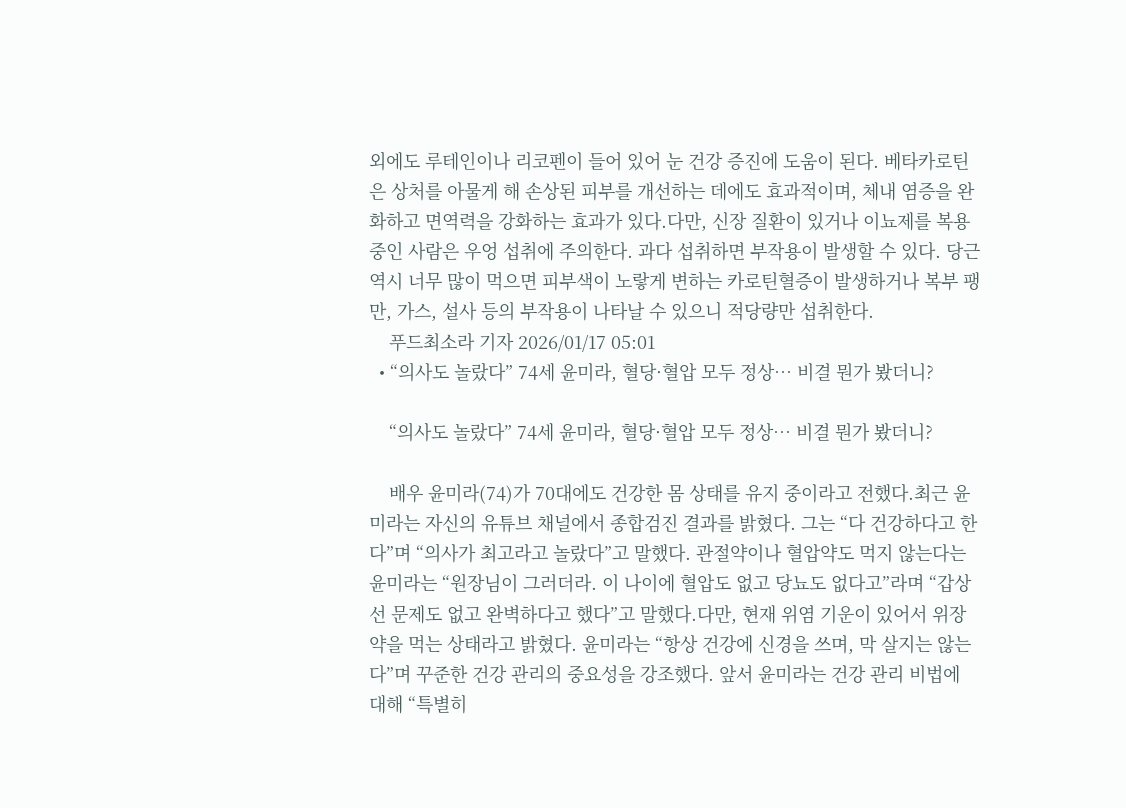외에도 루테인이나 리코펜이 들어 있어 눈 건강 증진에 도움이 된다. 베타카로틴은 상처를 아물게 해 손상된 피부를 개선하는 데에도 효과적이며, 체내 염증을 완화하고 면역력을 강화하는 효과가 있다.다만, 신장 질환이 있거나 이뇨제를 복용 중인 사람은 우엉 섭취에 주의한다. 과다 섭취하면 부작용이 발생할 수 있다. 당근 역시 너무 많이 먹으면 피부색이 노랗게 변하는 카로틴혈증이 발생하거나 복부 팽만, 가스, 설사 등의 부작용이 나타날 수 있으니 적당량만 섭취한다.
    푸드최소라 기자 2026/01/17 05:01
  • “의사도 놀랐다” 74세 윤미라, 혈당·혈압 모두 정상… 비결 뭔가 봤더니?

    “의사도 놀랐다” 74세 윤미라, 혈당·혈압 모두 정상… 비결 뭔가 봤더니?

    배우 윤미라(74)가 70대에도 건강한 몸 상태를 유지 중이라고 전했다.최근 윤미라는 자신의 유튜브 채널에서 종합검진 결과를 밝혔다. 그는 “다 건강하다고 한다”며 “의사가 최고라고 놀랐다”고 말했다. 관절약이나 혈압약도 먹지 않는다는 윤미라는 “원장님이 그러더라. 이 나이에 혈압도 없고 당뇨도 없다고”라며 “갑상선 문제도 없고 완벽하다고 했다”고 말했다.다만, 현재 위염 기운이 있어서 위장약을 먹는 상태라고 밝혔다. 윤미라는 “항상 건강에 신경을 쓰며, 막 살지는 않는다”며 꾸준한 건강 관리의 중요성을 강조했다. 앞서 윤미라는 건강 관리 비법에 대해 “특별히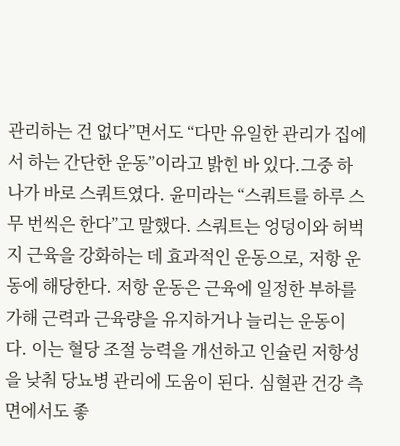관리하는 건 없다”면서도 “다만 유일한 관리가 집에서 하는 간단한 운동”이라고 밝힌 바 있다.그중 하나가 바로 스쿼트였다. 윤미라는 “스쿼트를 하루 스무 번씩은 한다”고 말했다. 스쿼트는 엉덩이와 허벅지 근육을 강화하는 데 효과적인 운동으로, 저항 운동에 해당한다. 저항 운동은 근육에 일정한 부하를 가해 근력과 근육량을 유지하거나 늘리는 운동이다. 이는 혈당 조절 능력을 개선하고 인슐린 저항성을 낮춰 당뇨병 관리에 도움이 된다. 심혈관 건강 측면에서도 좋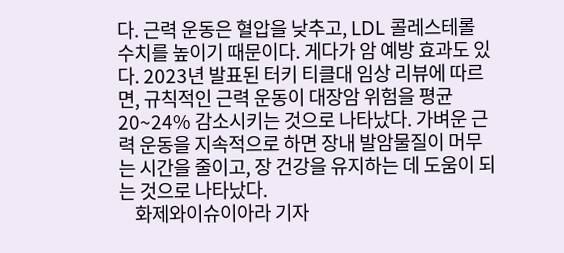다. 근력 운동은 혈압을 낮추고, LDL 콜레스테롤 수치를 높이기 때문이다. 게다가 암 예방 효과도 있다. 2023년 발표된 터키 티클대 임상 리뷰에 따르면, 규칙적인 근력 운동이 대장암 위험을 평균 20~24% 감소시키는 것으로 나타났다. 가벼운 근력 운동을 지속적으로 하면 장내 발암물질이 머무는 시간을 줄이고, 장 건강을 유지하는 데 도움이 되는 것으로 나타났다.
    화제와이슈이아라 기자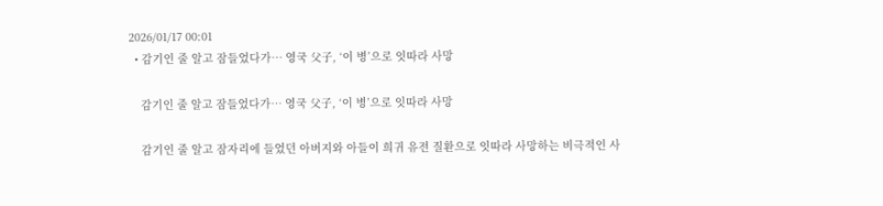2026/01/17 00:01
  • 감기인 줄 알고 잠들었다가… 영국 父子, ‘이 병’으로 잇따라 사망

    감기인 줄 알고 잠들었다가… 영국 父子, ‘이 병’으로 잇따라 사망

    감기인 줄 알고 잠자리에 들었던 아버지와 아들이 희귀 유전 질환으로 잇따라 사망하는 비극적인 사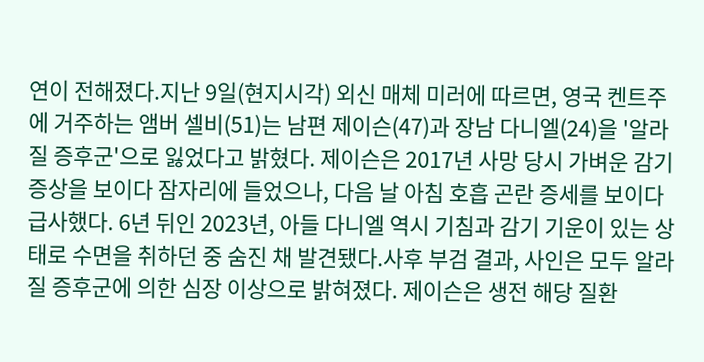연이 전해졌다.지난 9일(현지시각) 외신 매체 미러에 따르면, 영국 켄트주에 거주하는 앰버 셀비(51)는 남편 제이슨(47)과 장남 다니엘(24)을 '알라질 증후군'으로 잃었다고 밝혔다. 제이슨은 2017년 사망 당시 가벼운 감기 증상을 보이다 잠자리에 들었으나, 다음 날 아침 호흡 곤란 증세를 보이다 급사했다. 6년 뒤인 2023년, 아들 다니엘 역시 기침과 감기 기운이 있는 상태로 수면을 취하던 중 숨진 채 발견됐다.사후 부검 결과, 사인은 모두 알라질 증후군에 의한 심장 이상으로 밝혀졌다. 제이슨은 생전 해당 질환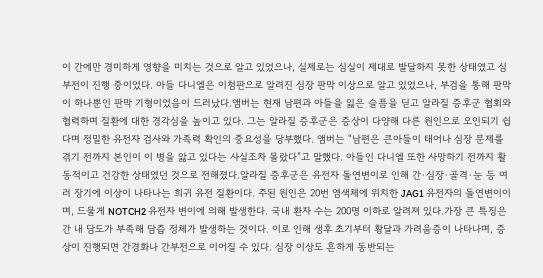이 간에만 경미하게 영향을 미치는 것으로 알고 있었으나, 실제로는 심실이 제대로 발달하지 못한 상태였고 심부전이 진행 중이었다. 아들 다니엘은 이첨판으로 알려진 심장 판막 이상으로 알고 있었으나, 부검을 통해 판막이 하나뿐인 판막 기형이었음이 드러났다.앰버는 현재 남편과 아들을 잃은 슬픔을 딛고 알라질 증후군 협회와 협력하며 질환에 대한 경각심을 높이고 있다. 그는 알라질 증후군은 증상이 다양해 다른 원인으로 오인되기 쉽다며 정밀한 유전자 검사와 가족력 확인의 중요성을 당부했다. 앰버는 “남편은 큰아들이 태어나 심장 문제를 겪기 전까지 본인이 이 병을 앓고 있다는 사실조차 몰랐다”고 말했다. 아들인 다니엘 또한 사망하기 전까지 활동적이고 건강한 상태였던 것으로 전해졌다.알라질 증후군은 유전자 돌연변이로 인해 간·심장·골격·눈 등 여러 장기에 이상이 나타나는 희귀 유전 질환이다. 주된 원인은 20번 염색체에 위치한 JAG1 유전자의 돌연변이이며, 드물게 NOTCH2 유전자 변이에 의해 발생한다. 국내 환자 수는 200명 이하로 알려져 있다.가장 큰 특징은 간 내 담도가 부족해 담즙 정체가 발생하는 것이다. 이로 인해 생후 초기부터 황달과 가려움증이 나타나며, 증상이 진행되면 간경화나 간부전으로 이어질 수 있다. 심장 이상도 흔하게 동반되는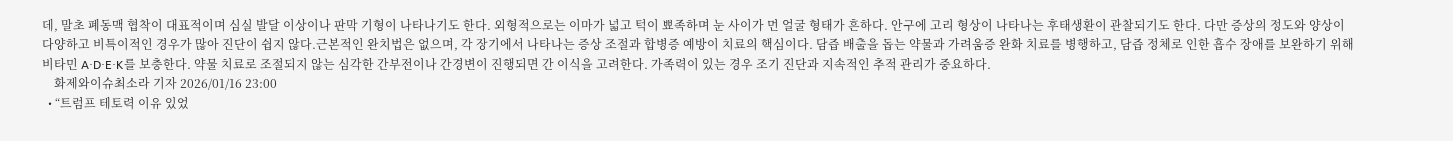데, 말초 폐동맥 협착이 대표적이며 심실 발달 이상이나 판막 기형이 나타나기도 한다. 외형적으로는 이마가 넓고 턱이 뾰족하며 눈 사이가 먼 얼굴 형태가 흔하다. 안구에 고리 형상이 나타나는 후태생환이 관찰되기도 한다. 다만 증상의 정도와 양상이 다양하고 비특이적인 경우가 많아 진단이 쉽지 않다.근본적인 완치법은 없으며, 각 장기에서 나타나는 증상 조절과 합병증 예방이 치료의 핵심이다. 담즙 배출을 돕는 약물과 가려움증 완화 치료를 병행하고, 담즙 정체로 인한 흡수 장애를 보완하기 위해 비타민 A·D·E·K를 보충한다. 약물 치료로 조절되지 않는 심각한 간부전이나 간경변이 진행되면 간 이식을 고려한다. 가족력이 있는 경우 조기 진단과 지속적인 추적 관리가 중요하다.
    화제와이슈최소라 기자 2026/01/16 23:00
  • “트럼프 테토력 이유 있었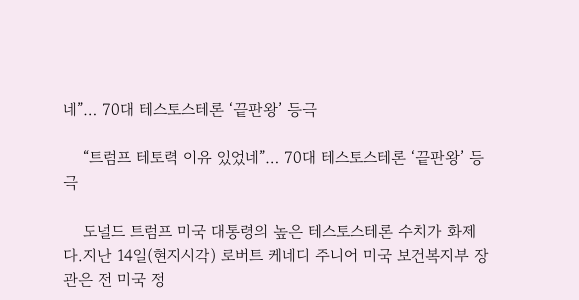네”… 70대 테스토스테론 ‘끝판왕’ 등극

    “트럼프 테토력 이유 있었네”… 70대 테스토스테론 ‘끝판왕’ 등극

    도널드 트럼프 미국 대통령의 높은 테스토스테론 수치가 화제다.지난 14일(현지시각) 로버트 케네디 주니어 미국 보건복지부 장관은 전 미국 정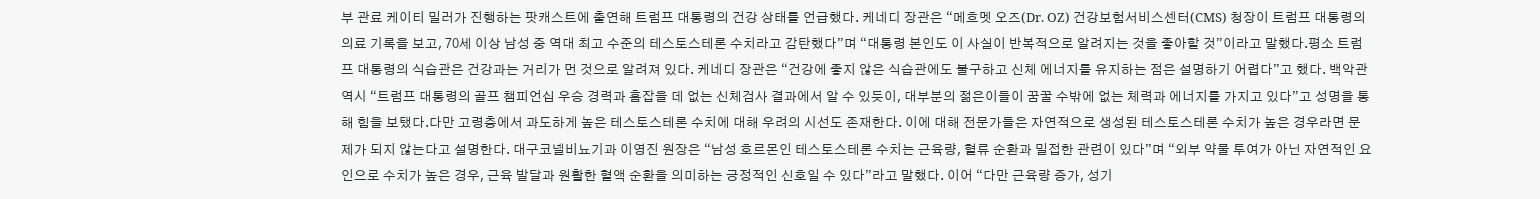부 관료 케이티 밀러가 진행하는 팟캐스트에 출연해 트럼프 대통령의 건강 상태를 언급했다. 케네디 장관은 “메흐멧 오즈(Dr. OZ) 건강보험서비스센터(CMS) 청장이 트럼프 대통령의 의료 기록을 보고, 70세 이상 남성 중 역대 최고 수준의 테스토스테론 수치라고 감탄했다”며 “대통령 본인도 이 사실이 반복적으로 알려지는 것을 좋아할 것”이라고 말했다.평소 트럼프 대통령의 식습관은 건강과는 거리가 먼 것으로 알려져 있다. 케네디 장관은 “건강에 좋지 않은 식습관에도 불구하고 신체 에너지를 유지하는 점은 설명하기 어렵다”고 했다. 백악관 역시 “트럼프 대통령의 골프 챔피언십 우승 경력과 흠잡을 데 없는 신체검사 결과에서 알 수 있듯이, 대부분의 젊은이들이 꿈꿀 수밖에 없는 체력과 에너지를 가지고 있다”고 성명을 통해 힘을 보탰다.다만 고령층에서 과도하게 높은 테스토스테론 수치에 대해 우려의 시선도 존재한다. 이에 대해 전문가들은 자연적으로 생성된 테스토스테론 수치가 높은 경우라면 문제가 되지 않는다고 설명한다. 대구코넬비뇨기과 이영진 원장은 “남성 호르몬인 테스토스테론 수치는 근육량, 혈류 순환과 밀접한 관련이 있다”며 “외부 약물 투여가 아닌 자연적인 요인으로 수치가 높은 경우, 근육 발달과 원활한 혈액 순환을 의미하는 긍정적인 신호일 수 있다”라고 말했다. 이어 “다만 근육량 증가, 성기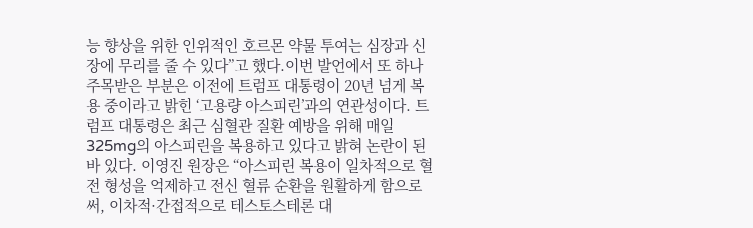능 향상을 위한 인위적인 호르몬 약물 투여는 심장과 신장에 무리를 줄 수 있다”고 했다.이번 발언에서 또 하나 주목받은 부분은 이전에 트럼프 대통령이 20년 넘게 복용 중이라고 밝힌 ‘고용량 아스피린’과의 연관성이다. 트럼프 대통령은 최근 심혈관 질환 예방을 위해 매일 325mg의 아스피린을 복용하고 있다고 밝혀 논란이 된 바 있다. 이영진 원장은 “아스피린 복용이 일차적으로 혈전 형성을 억제하고 전신 혈류 순환을 원활하게 함으로써, 이차적·간접적으로 테스토스테론 대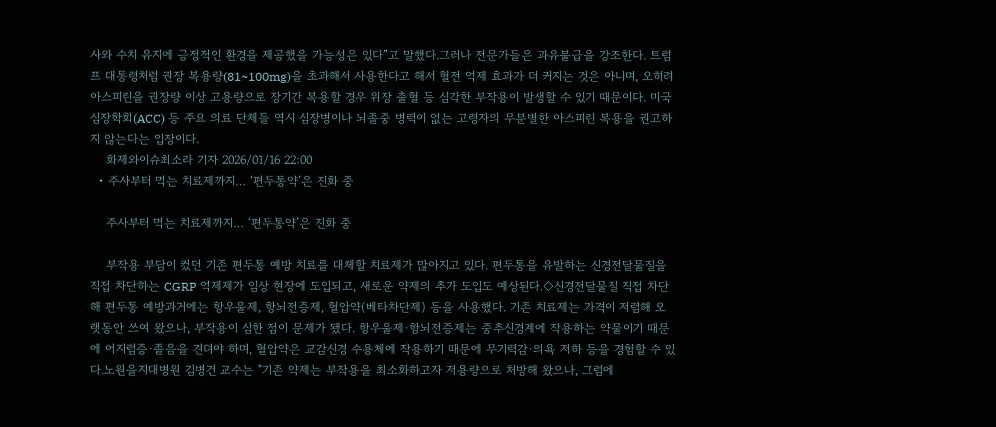사와 수치 유지에 긍정적인 환경을 제공했을 가능성은 있다”고 말했다.그러나 전문가들은 과유불급을 강조한다. 트럼프 대통령처럼 권장 복용량(81~100mg)을 초과해서 사용한다고 해서 혈전 억제 효과가 더 커지는 것은 아니며, 오히려 아스피린을 권장량 이상 고용량으로 장기간 복용할 경우 위장 출혈 등 심각한 부작용이 발생할 수 있기 때문이다. 미국심장학회(ACC) 등 주요 의료 단체들 역시 심장병이나 뇌졸중 병력이 없는 고령자의 무분별한 아스피린 복용을 권고하지 않는다는 입장이다.
    화제와이슈최소라 기자 2026/01/16 22:00
  • 주사부터 먹는 치료제까지… ‘편두통약’은 진화 중

    주사부터 먹는 치료제까지… ‘편두통약’은 진화 중

    부작용 부담이 컸던 기존 편두통 예방 치료를 대체할 치료제가 많아지고 있다. 편두통을 유발하는 신경전달물질을 직접 차단하는 CGRP 억제제가 임상 현장에 도입되고, 새로운 약제의 추가 도입도 예상된다.◇신경전달물질 직접 차단해 편두통 예방과거에는 항우울제, 항뇌전증제, 혈압약(베타차단제) 등을 사용했다. 기존 치료제는 가격이 저렴해 오랫동안 쓰여 왔으나, 부작용이 심한 점이 문제가 됐다. 항우울제·항뇌전증제는 중추신경계에 작용하는 약물이기 때문에 어지럼증·졸음을 견뎌야 하며, 혈압약은 교감신경 수용체에 작용하기 때문에 무기력감·의욕 저하 등을 경험할 수 있다.노원을지대병원 김병건 교수는 "기존 약제는 부작용을 최소화하고자 저용량으로 처방해 왔으나, 그럼에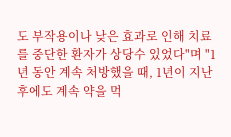도 부작용이나 낮은 효과로 인해 치료를 중단한 환자가 상당수 있었다"며 "1년 동안 계속 처방했을 때, 1년이 지난 후에도 계속 약을 먹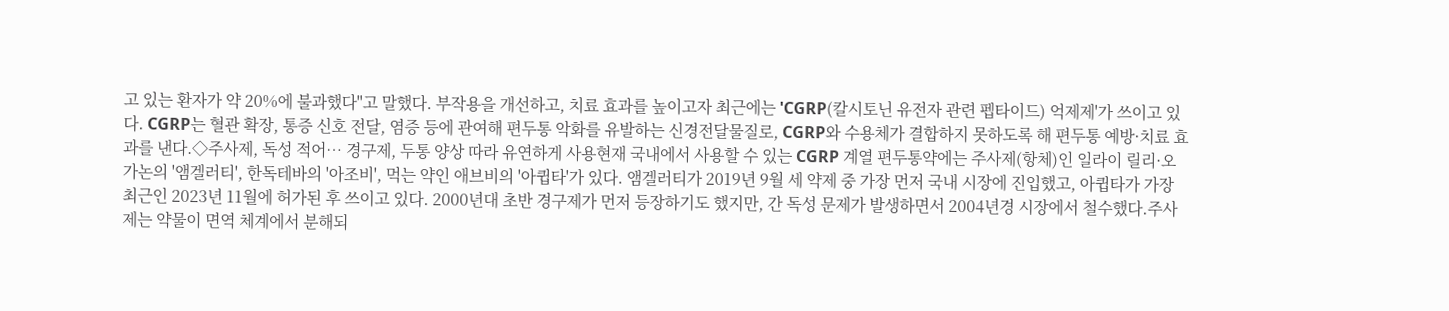고 있는 환자가 약 20%에 불과했다"고 말했다. 부작용을 개선하고, 치료 효과를 높이고자 최근에는 'CGRP(칼시토닌 유전자 관련 펩타이드) 억제제'가 쓰이고 있다. CGRP는 혈관 확장, 통증 신호 전달, 염증 등에 관여해 편두통 악화를 유발하는 신경전달물질로, CGRP와 수용체가 결합하지 못하도록 해 편두통 예방·치료 효과를 낸다.◇주사제, 독성 적어… 경구제, 두통 양상 따라 유연하게 사용현재 국내에서 사용할 수 있는 CGRP 계열 편두통약에는 주사제(항체)인 일라이 릴리·오가논의 '앰겔러티', 한독테바의 '아조비', 먹는 약인 애브비의 '아큅타'가 있다. 앰겔러티가 2019년 9월 세 약제 중 가장 먼저 국내 시장에 진입했고, 아큅타가 가장 최근인 2023년 11월에 허가된 후 쓰이고 있다. 2000년대 초반 경구제가 먼저 등장하기도 했지만, 간 독성 문제가 발생하면서 2004년경 시장에서 철수했다.주사제는 약물이 면역 체계에서 분해되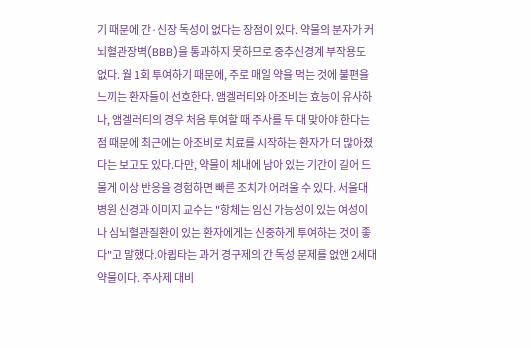기 때문에 간·신장 독성이 없다는 장점이 있다. 약물의 분자가 커 뇌혈관장벽(BBB)을 통과하지 못하므로 중추신경계 부작용도 없다. 월 1회 투여하기 때문에, 주로 매일 약을 먹는 것에 불편을 느끼는 환자들이 선호한다. 앰겔러티와 아조비는 효능이 유사하나, 앰겔러티의 경우 처음 투여할 때 주사를 두 대 맞아야 한다는 점 때문에 최근에는 아조비로 치료를 시작하는 환자가 더 많아졌다는 보고도 있다.다만, 약물이 체내에 남아 있는 기간이 길어 드물게 이상 반응을 경험하면 빠른 조치가 어려울 수 있다. 서울대병원 신경과 이미지 교수는 "항체는 임신 가능성이 있는 여성이나 심뇌혈관질환이 있는 환자에게는 신중하게 투여하는 것이 좋다"고 말했다.아큅타는 과거 경구제의 간 독성 문제를 없앤 2세대 약물이다. 주사제 대비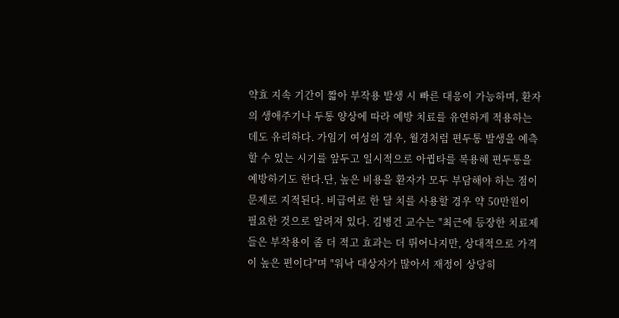약효 지속 기간이 짧아 부작용 발생 시 빠른 대응이 가능하며, 환자의 생애주기나 두통 양상에 따라 예방 치료를 유연하게 적용하는 데도 유리하다. 가임기 여성의 경우, 월경처럼 편두통 발생을 예측할 수 있는 시기를 앞두고 일시적으로 아큅타를 복용해 편두통을 예방하기도 한다.단, 높은 비용을 환자가 모두 부담해야 하는 점이 문제로 지적된다. 비급여로 한 달 치를 사용할 경우 약 50만원이 필요한 것으로 알려져 있다. 김병건 교수는 "최근에 등장한 치료제들은 부작용이 좀 더 적고 효과는 더 뛰어나지만, 상대적으로 가격이 높은 편이다"며 "워낙 대상자가 많아서 재정이 상당히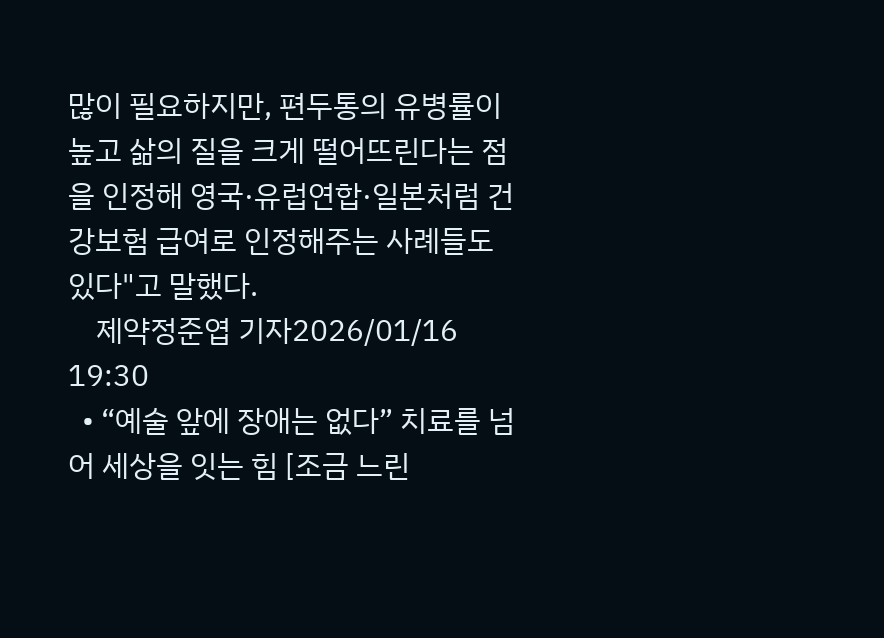많이 필요하지만, 편두통의 유병률이 높고 삶의 질을 크게 떨어뜨린다는 점을 인정해 영국·유럽연합·일본처럼 건강보험 급여로 인정해주는 사례들도 있다"고 말했다.
    제약정준엽 기자2026/01/16 19:30
  • “예술 앞에 장애는 없다” 치료를 넘어 세상을 잇는 힘 [조금 느린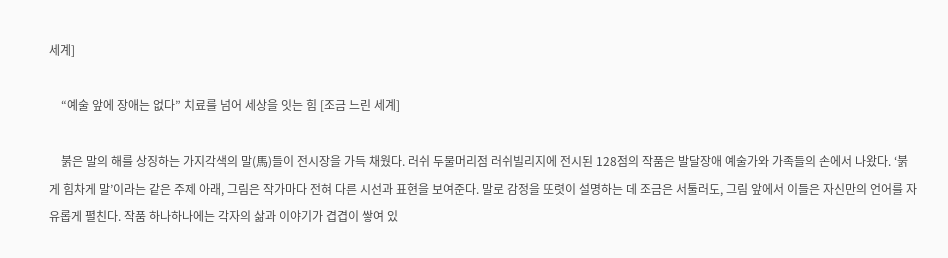세계]

    “예술 앞에 장애는 없다” 치료를 넘어 세상을 잇는 힘 [조금 느린 세계]

    붉은 말의 해를 상징하는 가지각색의 말(馬)들이 전시장을 가득 채웠다. 러쉬 두물머리점 러쉬빌리지에 전시된 128점의 작품은 발달장애 예술가와 가족들의 손에서 나왔다. ‘붉게 힘차게 말’이라는 같은 주제 아래, 그림은 작가마다 전혀 다른 시선과 표현을 보여준다. 말로 감정을 또렷이 설명하는 데 조금은 서툴러도, 그림 앞에서 이들은 자신만의 언어를 자유롭게 펼친다. 작품 하나하나에는 각자의 삶과 이야기가 겹겹이 쌓여 있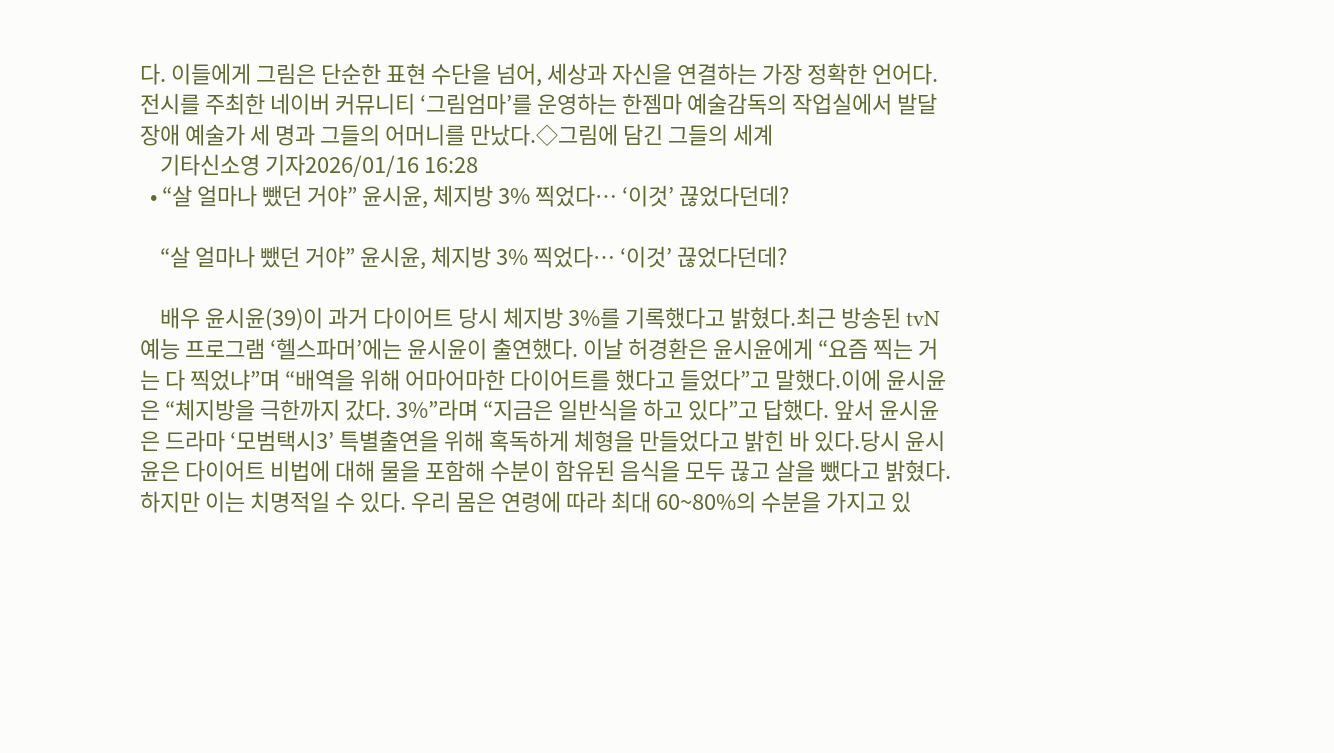다. 이들에게 그림은 단순한 표현 수단을 넘어, 세상과 자신을 연결하는 가장 정확한 언어다. 전시를 주최한 네이버 커뮤니티 ‘그림엄마’를 운영하는 한젬마 예술감독의 작업실에서 발달장애 예술가 세 명과 그들의 어머니를 만났다.◇그림에 담긴 그들의 세계
    기타신소영 기자2026/01/16 16:28
  • “살 얼마나 뺐던 거야” 윤시윤, 체지방 3% 찍었다… ‘이것’ 끊었다던데?

    “살 얼마나 뺐던 거야” 윤시윤, 체지방 3% 찍었다… ‘이것’ 끊었다던데?

    배우 윤시윤(39)이 과거 다이어트 당시 체지방 3%를 기록했다고 밝혔다.최근 방송된 tvN 예능 프로그램 ‘헬스파머’에는 윤시윤이 출연했다. 이날 허경환은 윤시윤에게 “요즘 찍는 거는 다 찍었냐”며 “배역을 위해 어마어마한 다이어트를 했다고 들었다”고 말했다.이에 윤시윤은 “체지방을 극한까지 갔다. 3%”라며 “지금은 일반식을 하고 있다”고 답했다. 앞서 윤시윤은 드라마 ‘모범택시3’ 특별출연을 위해 혹독하게 체형을 만들었다고 밝힌 바 있다.당시 윤시윤은 다이어트 비법에 대해 물을 포함해 수분이 함유된 음식을 모두 끊고 살을 뺐다고 밝혔다. 하지만 이는 치명적일 수 있다. 우리 몸은 연령에 따라 최대 60~80%의 수분을 가지고 있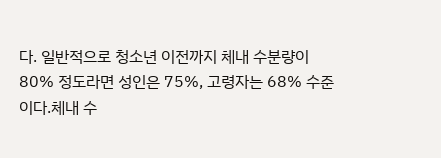다. 일반적으로 청소년 이전까지 체내 수분량이 80% 정도라면 성인은 75%, 고령자는 68% 수준이다.체내 수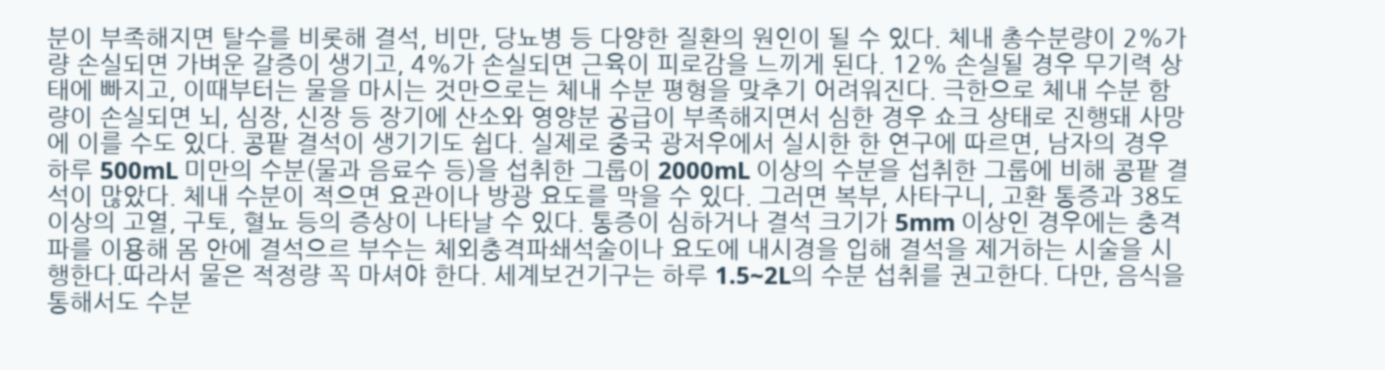분이 부족해지면 탈수를 비롯해 결석, 비만, 당뇨병 등 다양한 질환의 원인이 될 수 있다. 체내 총수분량이 2%가량 손실되면 가벼운 갈증이 생기고, 4%가 손실되면 근육이 피로감을 느끼게 된다. 12% 손실될 경우 무기력 상태에 빠지고, 이때부터는 물을 마시는 것만으로는 체내 수분 평형을 맞추기 어려워진다. 극한으로 체내 수분 함량이 손실되면 뇌, 심장, 신장 등 장기에 산소와 영양분 공급이 부족해지면서 심한 경우 쇼크 상태로 진행돼 사망에 이를 수도 있다. 콩팥 결석이 생기기도 쉽다. 실제로 중국 광저우에서 실시한 한 연구에 따르면, 남자의 경우 하루 500mL 미만의 수분(물과 음료수 등)을 섭취한 그룹이 2000mL 이상의 수분을 섭취한 그룹에 비해 콩팥 결석이 많았다. 체내 수분이 적으면 요관이나 방광 요도를 막을 수 있다. 그러면 복부, 사타구니, 고환 통증과 38도 이상의 고열, 구토, 혈뇨 등의 증상이 나타날 수 있다. 통증이 심하거나 결석 크기가 5mm 이상인 경우에는 충격파를 이용해 몸 안에 결석으르 부수는 체외충격파쇄석술이나 요도에 내시경을 입해 결석을 제거하는 시술을 시행한다.따라서 물은 적정량 꼭 마셔야 한다. 세계보건기구는 하루 1.5~2L의 수분 섭취를 권고한다. 다만, 음식을 통해서도 수분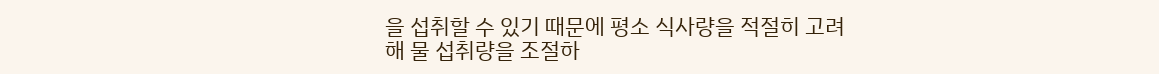을 섭취할 수 있기 때문에 평소 식사량을 적절히 고려해 물 섭취량을 조절하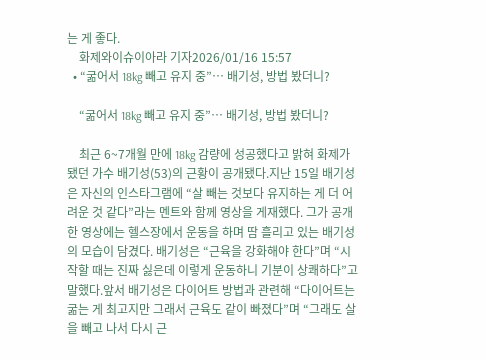는 게 좋다.
    화제와이슈이아라 기자2026/01/16 15:57
  • “굶어서 18kg 빼고 유지 중”… 배기성, 방법 봤더니?

    “굶어서 18kg 빼고 유지 중”… 배기성, 방법 봤더니?

    최근 6~7개월 만에 18kg 감량에 성공했다고 밝혀 화제가 됐던 가수 배기성(53)의 근황이 공개됐다.지난 15일 배기성은 자신의 인스타그램에 “살 빼는 것보다 유지하는 게 더 어려운 것 같다”라는 멘트와 함께 영상을 게재했다. 그가 공개한 영상에는 헬스장에서 운동을 하며 땀 흘리고 있는 배기성의 모습이 담겼다. 배기성은 “근육을 강화해야 한다”며 “시작할 때는 진짜 싫은데 이렇게 운동하니 기분이 상쾌하다”고 말했다.앞서 배기성은 다이어트 방법과 관련해 “다이어트는 굶는 게 최고지만 그래서 근육도 같이 빠졌다”며 “그래도 살을 빼고 나서 다시 근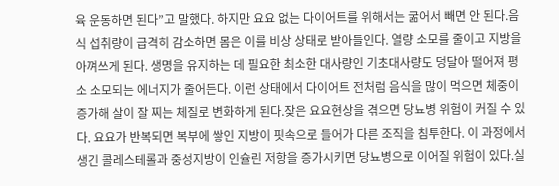육 운동하면 된다”고 말했다. 하지만 요요 없는 다이어트를 위해서는 굶어서 빼면 안 된다.음식 섭취량이 급격히 감소하면 몸은 이를 비상 상태로 받아들인다. 열량 소모를 줄이고 지방을 아껴쓰게 된다. 생명을 유지하는 데 필요한 최소한 대사량인 기초대사량도 덩달아 떨어져 평소 소모되는 에너지가 줄어든다. 이런 상태에서 다이어트 전처럼 음식을 많이 먹으면 체중이 증가해 살이 잘 찌는 체질로 변화하게 된다.잦은 요요현상을 겪으면 당뇨병 위험이 커질 수 있다. 요요가 반복되면 복부에 쌓인 지방이 핏속으로 들어가 다른 조직을 침투한다. 이 과정에서 생긴 콜레스테롤과 중성지방이 인슐린 저항을 증가시키면 당뇨병으로 이어질 위험이 있다.실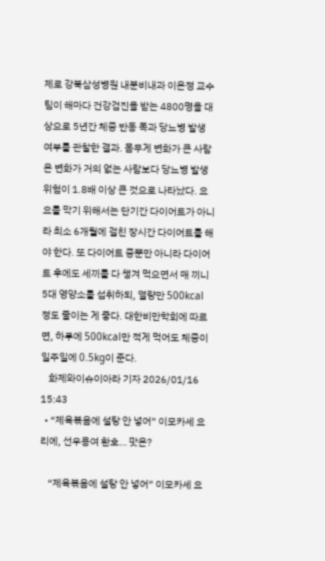제로 강북삼성병원 내분비내과 이은정 교수팀이 해마다 건강검진을 받는 4800명을 대상으로 5년간 체중 반동 폭과 당뇨병 발생 여부를 관찰한 결과. 몸무게 변화가 큰 사람은 변화가 거의 없는 사람보다 당뇨병 발생 위험이 1.8배 이상 큰 것으로 나타났다. 요요를 막기 위해서는 단기간 다이어트가 아니라 최소 6개월에 걸친 장시간 다이어트를 해야 한다. 또 다이어트 중뿐만 아니라 다이어트 후에도 세끼를 다 챙겨 먹으면서 매 끼니 5대 영양소를 섭취하되, 열량만 500kcal 정도 줄이는 게 좋다. 대한비만학회에 따르면, 하루에 500kcal만 적게 먹어도 체중이 일주일에 0.5kg이 준다.
    화제와이슈이아라 기자 2026/01/16 15:43
  • “제육볶음에 설탕 안 넣어” 이모카세 요리에, 선우용여 환호… 맛은?

    “제육볶음에 설탕 안 넣어” 이모카세 요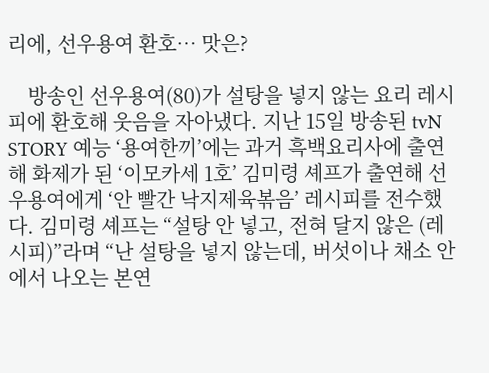리에, 선우용여 환호… 맛은?

    방송인 선우용여(80)가 설탕을 넣지 않는 요리 레시피에 환호해 웃음을 자아냈다. 지난 15일 방송된 tvN STORY 예능 ‘용여한끼’에는 과거 흑백요리사에 출연해 화제가 된 ‘이모카세 1호’ 김미령 셰프가 출연해 선우용여에게 ‘안 빨간 낙지제육볶음’ 레시피를 전수했다. 김미령 셰프는 “설탕 안 넣고, 전혀 달지 않은 (레시피)”라며 “난 설탕을 넣지 않는데, 버섯이나 채소 안에서 나오는 본연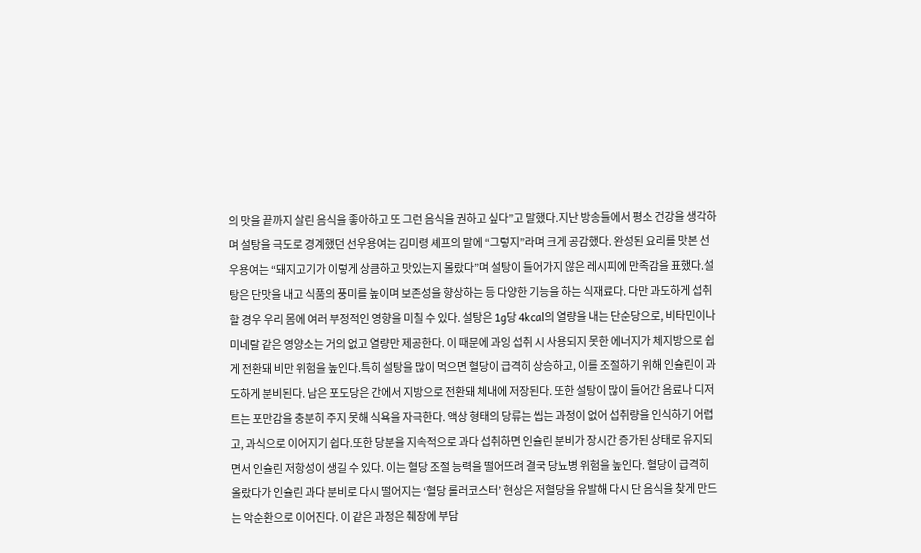의 맛을 끝까지 살린 음식을 좋아하고 또 그런 음식을 권하고 싶다”고 말했다.지난 방송들에서 평소 건강을 생각하며 설탕을 극도로 경계했던 선우용여는 김미령 셰프의 말에 “그렇지”라며 크게 공감했다. 완성된 요리를 맛본 선우용여는 “돼지고기가 이렇게 상큼하고 맛있는지 몰랐다”며 설탕이 들어가지 않은 레시피에 만족감을 표했다.설탕은 단맛을 내고 식품의 풍미를 높이며 보존성을 향상하는 등 다양한 기능을 하는 식재료다. 다만 과도하게 섭취할 경우 우리 몸에 여러 부정적인 영향을 미칠 수 있다. 설탕은 1g당 4kcal의 열량을 내는 단순당으로, 비타민이나 미네랄 같은 영양소는 거의 없고 열량만 제공한다. 이 때문에 과잉 섭취 시 사용되지 못한 에너지가 체지방으로 쉽게 전환돼 비만 위험을 높인다.특히 설탕을 많이 먹으면 혈당이 급격히 상승하고, 이를 조절하기 위해 인슐린이 과도하게 분비된다. 남은 포도당은 간에서 지방으로 전환돼 체내에 저장된다. 또한 설탕이 많이 들어간 음료나 디저트는 포만감을 충분히 주지 못해 식욕을 자극한다. 액상 형태의 당류는 씹는 과정이 없어 섭취량을 인식하기 어렵고, 과식으로 이어지기 쉽다.또한 당분을 지속적으로 과다 섭취하면 인슐린 분비가 장시간 증가된 상태로 유지되면서 인슐린 저항성이 생길 수 있다. 이는 혈당 조절 능력을 떨어뜨려 결국 당뇨병 위험을 높인다. 혈당이 급격히 올랐다가 인슐린 과다 분비로 다시 떨어지는 ‘혈당 롤러코스터’ 현상은 저혈당을 유발해 다시 단 음식을 찾게 만드는 악순환으로 이어진다. 이 같은 과정은 췌장에 부담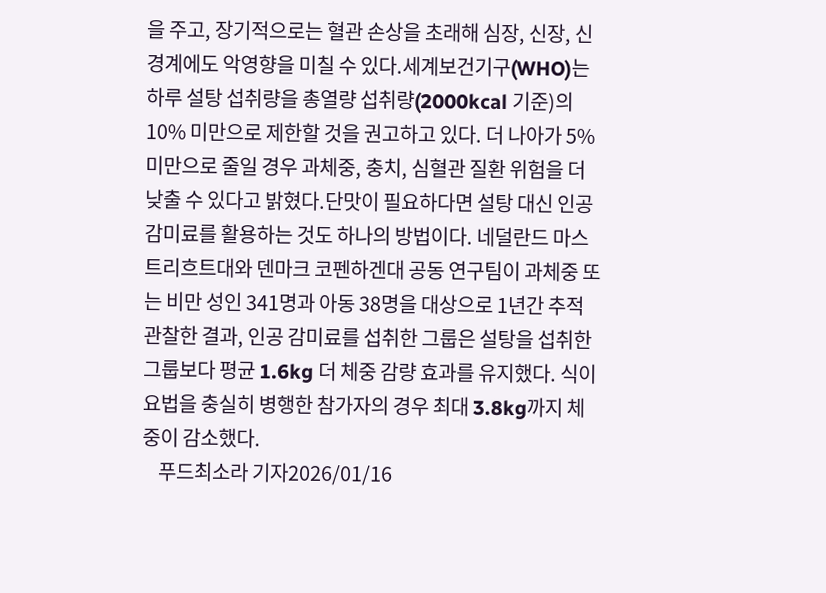을 주고, 장기적으로는 혈관 손상을 초래해 심장, 신장, 신경계에도 악영향을 미칠 수 있다.세계보건기구(WHO)는 하루 설탕 섭취량을 총열량 섭취량(2000kcal 기준)의 10% 미만으로 제한할 것을 권고하고 있다. 더 나아가 5% 미만으로 줄일 경우 과체중, 충치, 심혈관 질환 위험을 더 낮출 수 있다고 밝혔다.단맛이 필요하다면 설탕 대신 인공 감미료를 활용하는 것도 하나의 방법이다. 네덜란드 마스트리흐트대와 덴마크 코펜하겐대 공동 연구팀이 과체중 또는 비만 성인 341명과 아동 38명을 대상으로 1년간 추적 관찰한 결과, 인공 감미료를 섭취한 그룹은 설탕을 섭취한 그룹보다 평균 1.6kg 더 체중 감량 효과를 유지했다. 식이요법을 충실히 병행한 참가자의 경우 최대 3.8kg까지 체중이 감소했다.
    푸드최소라 기자2026/01/16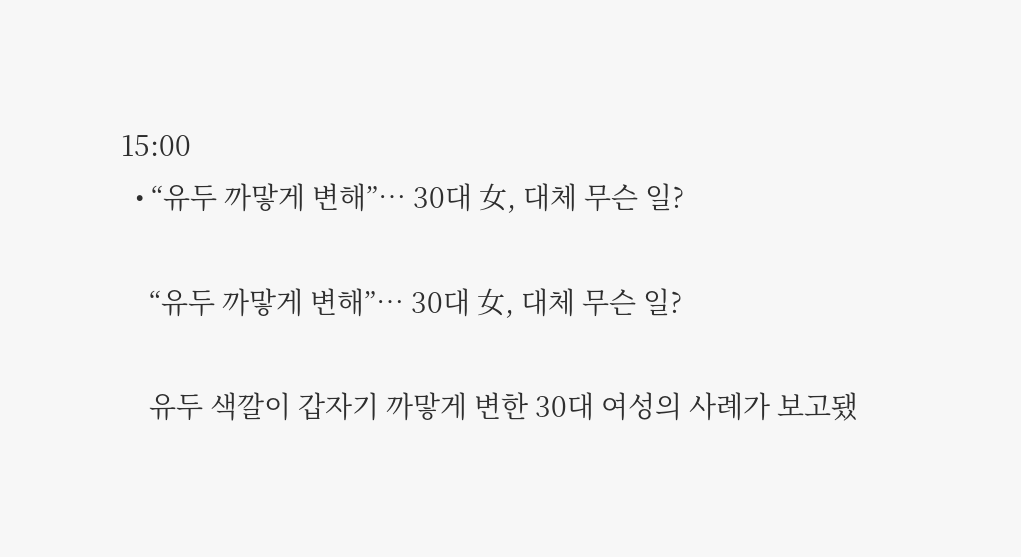15:00
  • “유두 까맣게 변해”… 30대 女, 대체 무슨 일?

    “유두 까맣게 변해”… 30대 女, 대체 무슨 일?

    유두 색깔이 갑자기 까맣게 변한 30대 여성의 사례가 보고됐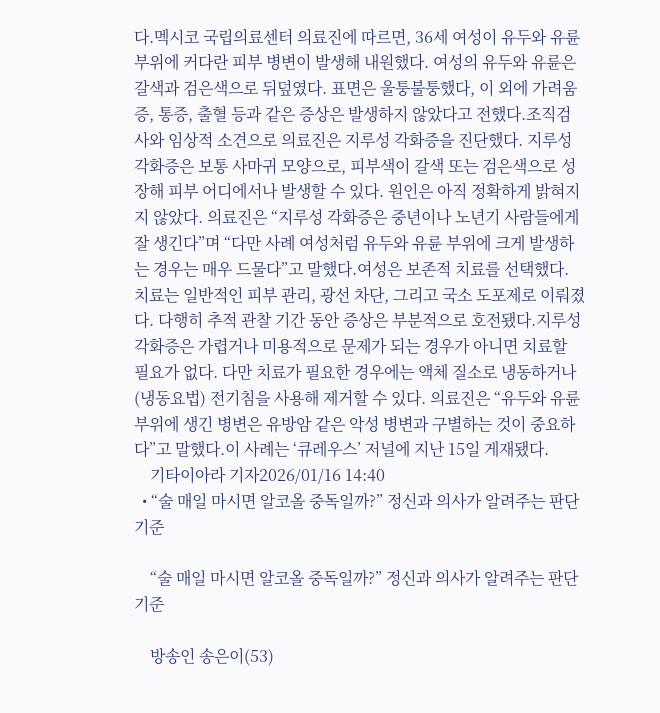다.멕시코 국립의료센터 의료진에 따르면, 36세 여성이 유두와 유륜 부위에 커다란 피부 병변이 발생해 내원했다. 여성의 유두와 유륜은 갈색과 검은색으로 뒤덮였다. 표면은 울퉁불퉁했다, 이 외에 가려움증, 통증, 출혈 등과 같은 증상은 발생하지 않았다고 전했다.조직검사와 임상적 소견으로 의료진은 지루성 각화증을 진단했다. 지루성 각화증은 보통 사마귀 모양으로, 피부색이 갈색 또는 검은색으로 성장해 피부 어디에서나 발생할 수 있다. 원인은 아직 정확하게 밝혀지지 않았다. 의료진은 “지루성 각화증은 중년이나 노년기 사람들에게 잘 생긴다”며 “다만 사례 여성처럼 유두와 유륜 부위에 크게 발생하는 경우는 매우 드물다”고 말했다.여성은 보존적 치료를 선택했다. 치료는 일반적인 피부 관리, 광선 차단, 그리고 국소 도포제로 이뤄졌다. 다행히 추적 관찰 기간 동안 증상은 부분적으로 호전됐다.지루성 각화증은 가렵거나 미용적으로 문제가 되는 경우가 아니면 치료할 필요가 없다. 다만 치료가 필요한 경우에는 액체 질소로 냉동하거나(냉동요법) 전기침을 사용해 제거할 수 있다. 의료진은 “유두와 유륜 부위에 생긴 병변은 유방암 같은 악성 병변과 구별하는 것이 중요하다”고 말했다.이 사례는 ‘큐레우스’ 저널에 지난 15일 게재됐다.
    기타이아라 기자2026/01/16 14:40
  • “술 매일 마시면 알코올 중독일까?” 정신과 의사가 알려주는 판단 기준

    “술 매일 마시면 알코올 중독일까?” 정신과 의사가 알려주는 판단 기준

    방송인 송은이(53)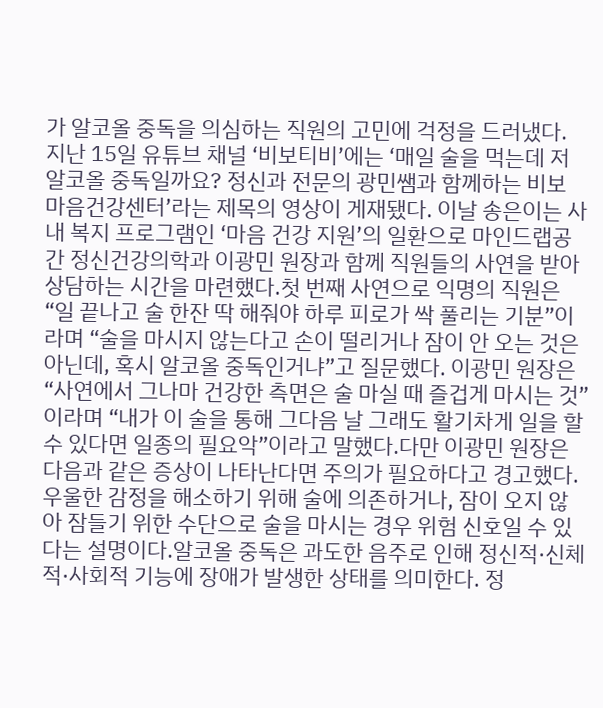가 알코올 중독을 의심하는 직원의 고민에 걱정을 드러냈다. 지난 15일 유튜브 채널 ‘비보티비’에는 ‘매일 술을 먹는데 저 알코올 중독일까요? 정신과 전문의 광민쌤과 함께하는 비보 마음건강센터’라는 제목의 영상이 게재됐다. 이날 송은이는 사내 복지 프로그램인 ‘마음 건강 지원’의 일환으로 마인드랩공간 정신건강의학과 이광민 원장과 함께 직원들의 사연을 받아 상담하는 시간을 마련했다.첫 번째 사연으로 익명의 직원은 “일 끝나고 술 한잔 딱 해줘야 하루 피로가 싹 풀리는 기분”이라며 “술을 마시지 않는다고 손이 떨리거나 잠이 안 오는 것은 아닌데, 혹시 알코올 중독인거냐”고 질문했다. 이광민 원장은 “사연에서 그나마 건강한 측면은 술 마실 때 즐겁게 마시는 것”이라며 “내가 이 술을 통해 그다음 날 그래도 활기차게 일을 할 수 있다면 일종의 필요악”이라고 말했다.다만 이광민 원장은 다음과 같은 증상이 나타난다면 주의가 필요하다고 경고했다. 우울한 감정을 해소하기 위해 술에 의존하거나, 잠이 오지 않아 잠들기 위한 수단으로 술을 마시는 경우 위험 신호일 수 있다는 설명이다.알코올 중독은 과도한 음주로 인해 정신적·신체적·사회적 기능에 장애가 발생한 상태를 의미한다. 정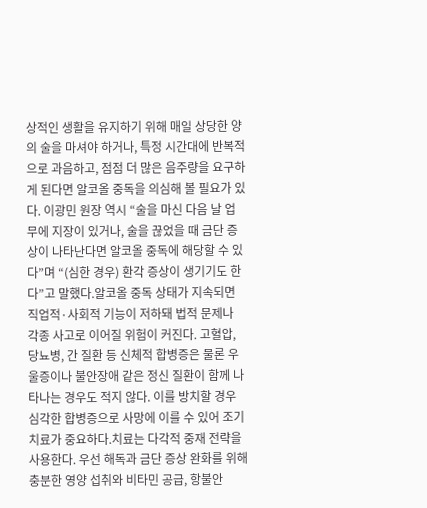상적인 생활을 유지하기 위해 매일 상당한 양의 술을 마셔야 하거나, 특정 시간대에 반복적으로 과음하고, 점점 더 많은 음주량을 요구하게 된다면 알코올 중독을 의심해 볼 필요가 있다. 이광민 원장 역시 “술을 마신 다음 날 업무에 지장이 있거나, 술을 끊었을 때 금단 증상이 나타난다면 알코올 중독에 해당할 수 있다”며 “(심한 경우) 환각 증상이 생기기도 한다”고 말했다.알코올 중독 상태가 지속되면 직업적·사회적 기능이 저하돼 법적 문제나 각종 사고로 이어질 위험이 커진다. 고혈압, 당뇨병, 간 질환 등 신체적 합병증은 물론 우울증이나 불안장애 같은 정신 질환이 함께 나타나는 경우도 적지 않다. 이를 방치할 경우 심각한 합병증으로 사망에 이를 수 있어 조기 치료가 중요하다.치료는 다각적 중재 전략을 사용한다. 우선 해독과 금단 증상 완화를 위해 충분한 영양 섭취와 비타민 공급, 항불안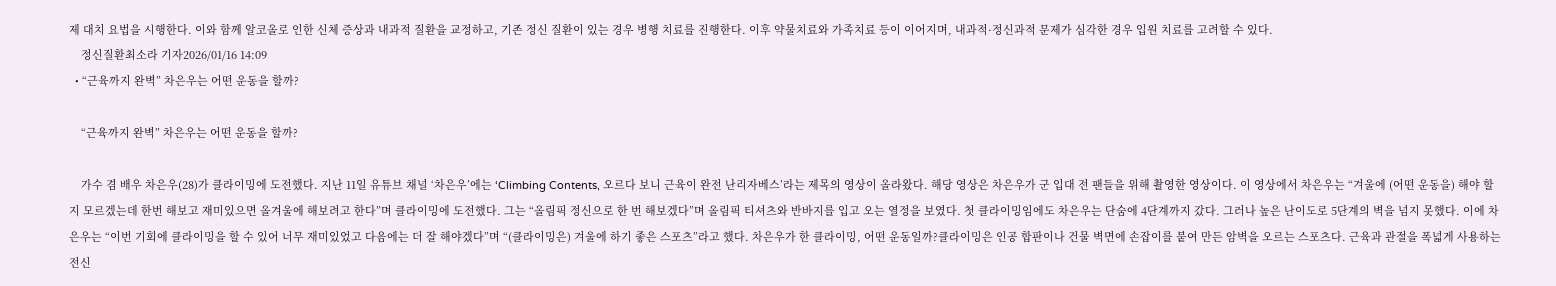제 대치 요법을 시행한다. 이와 함께 알코올로 인한 신체 증상과 내과적 질환을 교정하고, 기존 정신 질환이 있는 경우 병행 치료를 진행한다. 이후 약물치료와 가족치료 등이 이어지며, 내과적·정신과적 문제가 심각한 경우 입원 치료를 고려할 수 있다.
    정신질환최소라 기자2026/01/16 14:09
  • “근육까지 완벽” 차은우는 어떤 운동을 할까?

    “근육까지 완벽” 차은우는 어떤 운동을 할까?

    가수 겸 배우 차은우(28)가 클라이밍에 도전했다. 지난 11일 유튜브 채널 ‘차은우’에는 ‘Climbing Contents, 오르다 보니 근육이 완전 난리자베스’라는 제목의 영상이 올라왔다. 해당 영상은 차은우가 군 입대 전 팬들을 위해 촬영한 영상이다. 이 영상에서 차은우는 “겨울에 (어떤 운동을) 해야 할지 모르겠는데 한번 해보고 재미있으면 올겨울에 해보려고 한다”며 클라이밍에 도전했다. 그는 “올림픽 정신으로 한 번 해보겠다”며 올림픽 티셔츠와 반바지를 입고 오는 열정을 보였다. 첫 클라이밍임에도 차은우는 단숨에 4단계까지 갔다. 그러나 높은 난이도로 5단계의 벽을 넘지 못했다. 이에 차은우는 “이번 기회에 클라이밍을 할 수 있어 너무 재미있었고 다음에는 더 잘 해야겠다”며 “(클라이밍은) 겨울에 하기 좋은 스포츠”라고 했다. 차은우가 한 클라이밍, 어떤 운동일까?클라이밍은 인공 합판이나 건물 벽면에 손잡이를 붙여 만든 암벽을 오르는 스포츠다. 근육과 관절을 폭넓게 사용하는 전신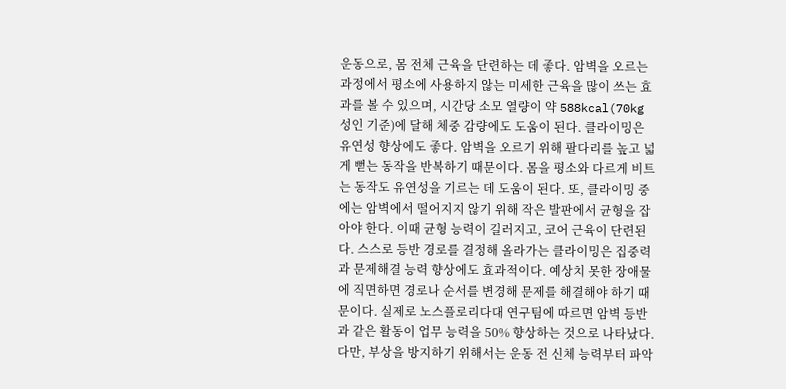운동으로, 몸 전체 근육을 단련하는 데 좋다. 암벽을 오르는 과정에서 평소에 사용하지 않는 미세한 근육을 많이 쓰는 효과를 볼 수 있으며, 시간당 소모 열량이 약 588kcal(70kg 성인 기준)에 달해 체중 감량에도 도움이 된다. 클라이밍은 유연성 향상에도 좋다. 암벽을 오르기 위해 팔다리를 높고 넓게 뻗는 동작을 반복하기 때문이다. 몸을 평소와 다르게 비트는 동작도 유연성을 기르는 데 도움이 된다. 또, 클라이밍 중에는 암벽에서 떨어지지 않기 위해 작은 발판에서 균형을 잡아야 한다. 이때 균형 능력이 길러지고, 코어 근육이 단련된다. 스스로 등반 경로를 결정해 올라가는 클라이밍은 집중력과 문제해결 능력 향상에도 효과적이다. 예상치 못한 장애물에 직면하면 경로나 순서를 변경해 문제를 해결해야 하기 때문이다. 실제로 노스플로리다대 연구팀에 따르면 암벽 등반과 같은 활동이 업무 능력을 50% 향상하는 것으로 나타났다. 다만, 부상을 방지하기 위해서는 운동 전 신체 능력부터 파악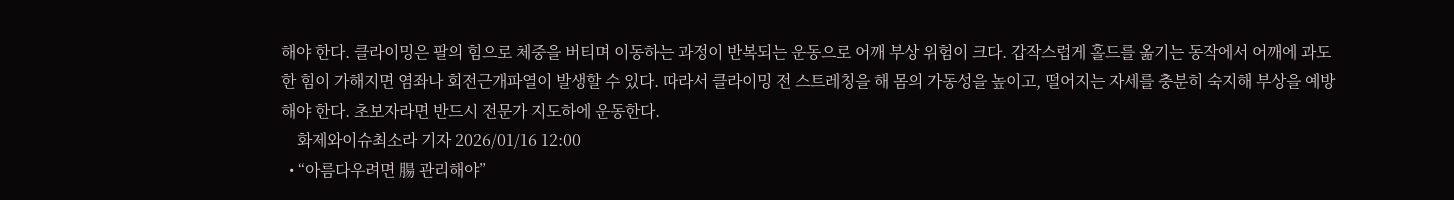해야 한다. 클라이밍은 팔의 힘으로 체중을 버티며 이동하는 과정이 반복되는 운동으로 어깨 부상 위험이 크다. 갑작스럽게 홀드를 옮기는 동작에서 어깨에 과도한 힘이 가해지면 염좌나 회전근개파열이 발생할 수 있다. 따라서 클라이밍 전 스트레칭을 해 몸의 가동성을 높이고, 떨어지는 자세를 충분히 숙지해 부상을 예방해야 한다. 초보자라면 반드시 전문가 지도하에 운동한다.
    화제와이슈최소라 기자 2026/01/16 12:00
  • “아름다우려면 腸 관리해야”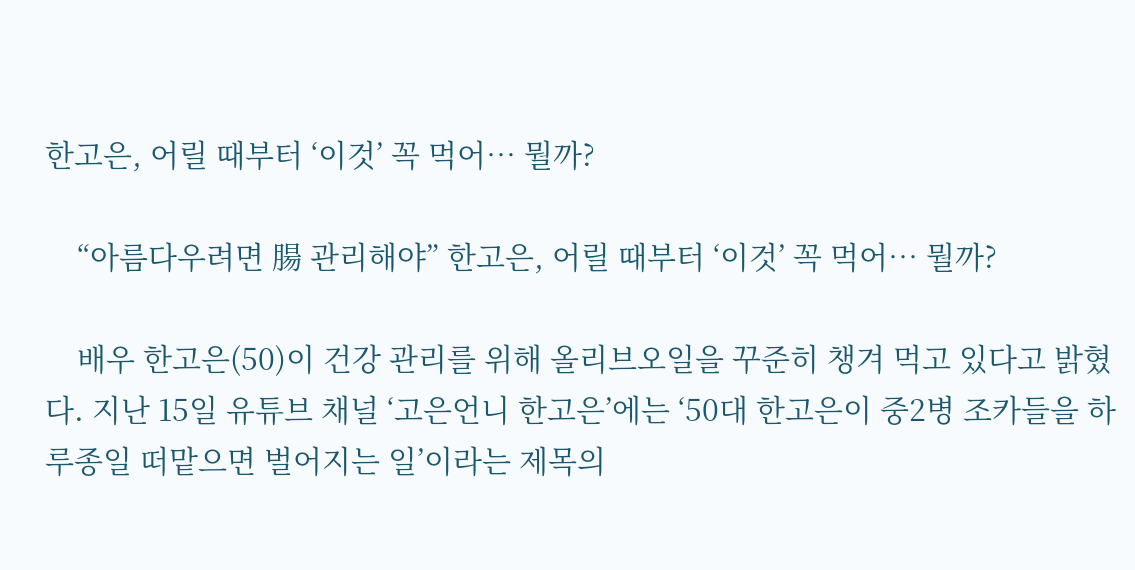한고은, 어릴 때부터 ‘이것’ 꼭 먹어… 뭘까?

    “아름다우려면 腸 관리해야” 한고은, 어릴 때부터 ‘이것’ 꼭 먹어… 뭘까?

    배우 한고은(50)이 건강 관리를 위해 올리브오일을 꾸준히 챙겨 먹고 있다고 밝혔다. 지난 15일 유튜브 채널 ‘고은언니 한고은’에는 ‘50대 한고은이 중2병 조카들을 하루종일 떠맡으면 벌어지는 일’이라는 제목의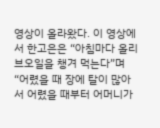영상이 올라왔다. 이 영상에서 한고은은 “아침마다 올리브오일을 챙겨 먹는다”며 “어렸을 때 장에 탈이 많아서 어렸을 때부터 어머니가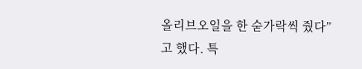올리브오일을 한 숟가락씩 줬다”고 했다. 특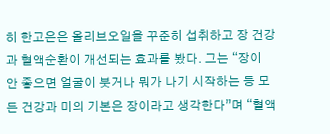히 한고은은 올리브오일을 꾸준히 섭취하고 장 건강과 혈액순환이 개선되는 효과를 봤다. 그는 “장이 안 좋으면 얼굴이 붓거나 뭐가 나기 시작하는 등 모든 건강과 미의 기본은 장이라고 생각한다”며 “혈액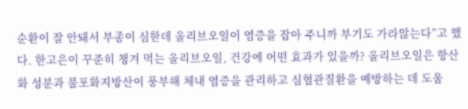순환이 잘 안돼서 부종이 심한데 올리브오일이 염증을 잡아 주니까 부기도 가라않는다”고 했다. 한고은이 꾸준히 챙겨 먹는 올리브오일, 건강에 어떤 효과가 있을까? 올리브오일은 항산화 성분과 불포화지방산이 풍부해 체내 염증을 관리하고 심혈관질환을 예방하는 데 도움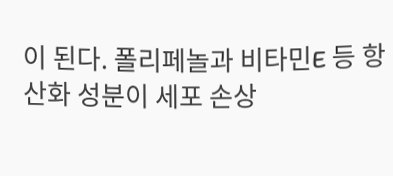이 된다. 폴리페놀과 비타민E 등 항산화 성분이 세포 손상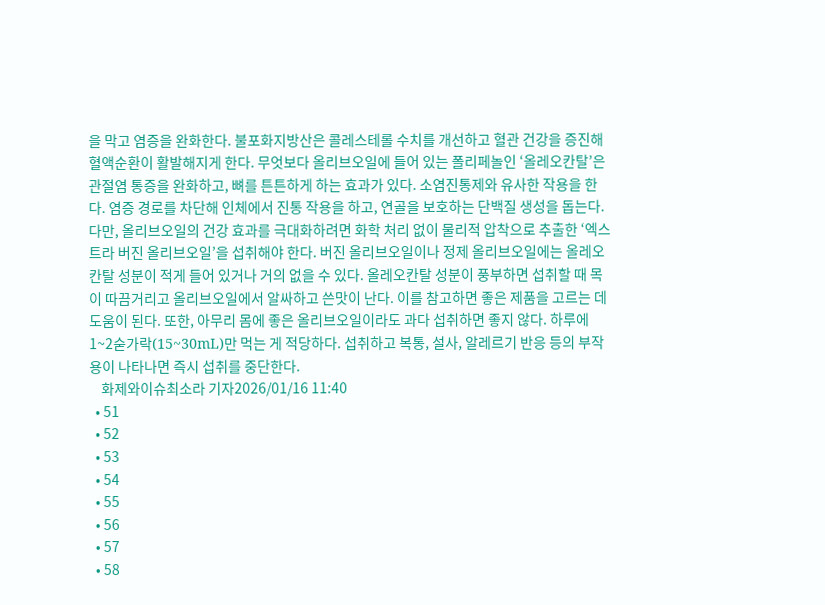을 막고 염증을 완화한다. 불포화지방산은 콜레스테롤 수치를 개선하고 혈관 건강을 증진해 혈액순환이 활발해지게 한다. 무엇보다 올리브오일에 들어 있는 폴리페놀인 ‘올레오칸탈’은 관절염 통증을 완화하고, 뼈를 튼튼하게 하는 효과가 있다. 소염진통제와 유사한 작용을 한다. 염증 경로를 차단해 인체에서 진통 작용을 하고, 연골을 보호하는 단백질 생성을 돕는다. 다만, 올리브오일의 건강 효과를 극대화하려면 화학 처리 없이 물리적 압착으로 추출한 ‘엑스트라 버진 올리브오일’을 섭취해야 한다. 버진 올리브오일이나 정제 올리브오일에는 올레오칸탈 성분이 적게 들어 있거나 거의 없을 수 있다. 올레오칸탈 성분이 풍부하면 섭취할 때 목이 따끔거리고 올리브오일에서 알싸하고 쓴맛이 난다. 이를 참고하면 좋은 제품을 고르는 데 도움이 된다. 또한, 아무리 몸에 좋은 올리브오일이라도 과다 섭취하면 좋지 않다. 하루에 1~2숟가락(15~30mL)만 먹는 게 적당하다. 섭취하고 복통, 설사, 알레르기 반응 등의 부작용이 나타나면 즉시 섭취를 중단한다.
    화제와이슈최소라 기자2026/01/16 11:40
  • 51
  • 52
  • 53
  • 54
  • 55
  • 56
  • 57
  • 58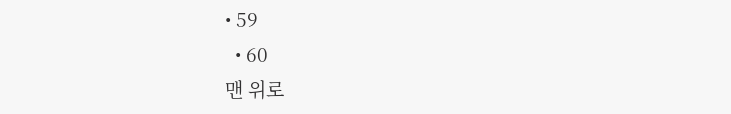• 59
  • 60
맨 위로